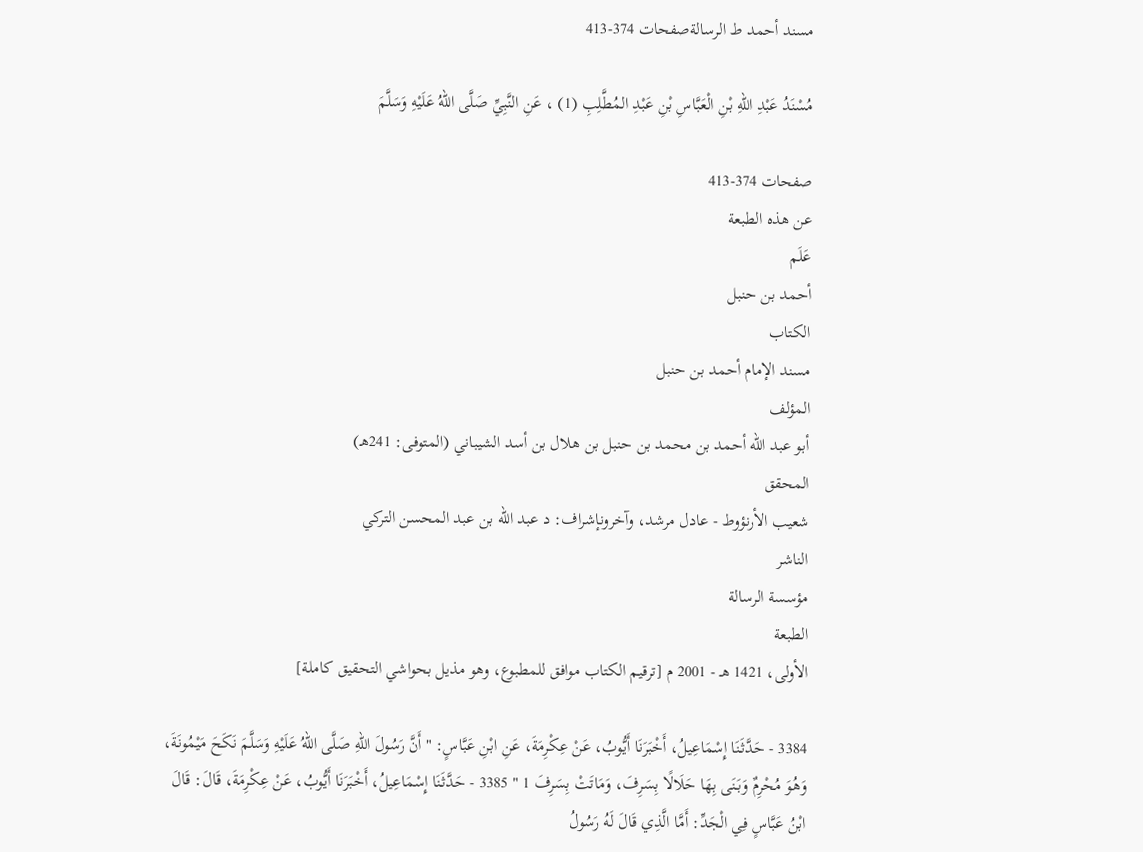مسند أحمد ط الرسالةصفحات 374-413

مُسْنَدُ عَبْدِ اللهِ بْنِ الْعَبَّاسِ بْنِ عَبْدِ المُطَّلِبِ (1) ، عَنِ النَّبِيِّ صَلَّى اللهُ عَلَيْهِ وَسَلَّمَ

صفحات 374-413
عن هذه الطبعة
عَلَم
أحمد بن حنبل
الكتاب
مسند الإمام أحمد بن حنبل
المؤلف
أبو عبد الله أحمد بن محمد بن حنبل بن هلال بن أسد الشيباني (المتوفى: 241هـ)
المحقق
شعيب الأرنؤوط - عادل مرشد، وآخرونإشراف: د عبد الله بن عبد المحسن التركي
الناشر
مؤسسة الرسالة
الطبعة
الأولى، 1421 هـ - 2001 م [ترقيم الكتاب موافق للمطبوع، وهو مذيل بحواشي التحقيق كاملة]

3384 - حَدَّثَنَا إِسْمَاعِيلُ، أَخْبَرَنَا أَيُّوبُ، عَنْ عِكْرِمَةَ، عَنِ ابْنِ عَبَّاسٍ: " أَنَّ رَسُولَ اللهِ صَلَّى اللهُ عَلَيْهِ وَسَلَّمَ نَكَحَ مَيْمُونَةَ، وَهُوَ مُحْرِمٌ وَبَنَى بِهَا حَلَالًا بِسَرِفَ، وَمَاتَتْ بِسَرِفَ 1 " 3385 - حَدَّثَنَا إِسْمَاعِيلُ، أَخْبَرَنَا أَيُّوبُ، عَنْ عِكْرِمَةَ، قَالَ: قَالَ ابْنُ عَبَّاسٍ فِي الْجَدِّ: أَمَّا الَّذِي قَالَ لَهُ رَسُولُ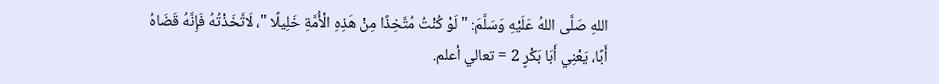اللهِ صَلَّى اللهُ عَلَيْهِ وَسَلَّمَ: " لَوْ كُنْتُ مُتَّخِذًا مِنْ هَذِهِ الْأُمَّةِ خَلِيلًا "، لَاتَّخَذْتُهُ فَإِنَّهُ قَضَاهُ أَبًا، يَعْنِي أَبَا بَكْرٍ 2 = تعالي أعلم.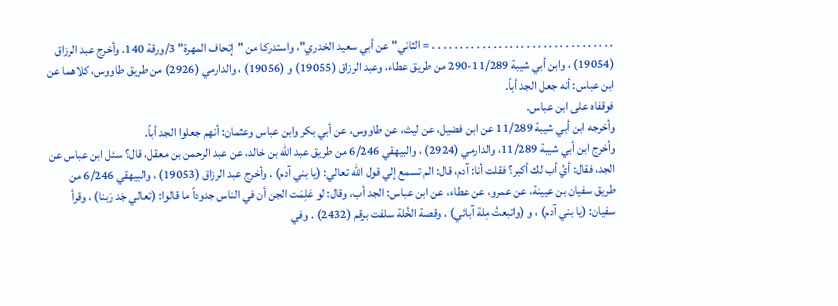. . . . . . . . . . . . . . . . . . . . . . . . . . . . . . . . . = الثاني" عن أبي سعيد الخدري"، واستدركا من "إتحاف المهرة" 3/ورقة 140. وأخرج عبد الرزاق (19054) ، وابن أبي شيبة 11/289-290 من طريق عطاء، وعبد الرزاق (19055) و (19056) ، والدارمي (2926) من طريق طاووس، كلاهما عن ابن عباس: أنه جعل الجد أباً.
فوقفاه على ابن عباس.
وأخرجه ابن أبي شيبة 11/289 عن ابن فضيل، عن ليث، عن طاووس، عن أبي بكر وابن عباس وعثمان: أنهم جعلوا الجد أباً.
وأخرج ابن أبي شيبة 11/289، والدارمي (2924) ، والبيهقي 6/246 من طريق عبد الله بن خالد، عن عبد الرحمن بن معقل، قال؟ سئل ابن عباس عن الجد، فقال: أيُ أب لك أكبر؟ فقلت أنا: آدم، قال: الم تسمع إلي قول الله تعالي: (يا بني آدم) . وأخرج عبد الرزاق (19053) ، والبيهقي 6/246 من طريق سفيان بن عيينة، عن عمرو، عن عطاء، عن ابن عباس: الجد أب، وقال: لو عَلِمَت الجن أن في الناس جدوداً ما قالوا: (تعالي جَد رَبنا) ، وقرأ سفيان: (يا بني آدم) ، و (واتبعتُ مِلة آبائي) . وقصة الخُلة سلفت برقم (2432) . وفي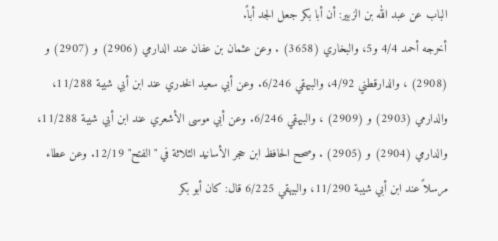الباب عن عبد الله بن الزبير: أن أبا بكر جعل الجد أباً.
أخرجه أحمد 4/4 و5، والبخاري (3658) . وعن عثمان بن عفان عند الدارمي (2906) و (2907) و (2908) ، والدارقطني 4/92، والبيهقي 6/246. وعن أبي سعيد الخدري عند ابن أبي شيبة 11/288، والدارمي (2903) و (2909) ، والبيهقي 6/246. وعن أبي موسى الأشعري عند ابن أبي شيبة 11/288، والدارمي (2904) و (2905) . وصحح الحافظ ابن حجر الأسانيد الثلاثة في "الفتح" 12/19. وعن عطاء مرسلاً عند ابن أبي شيبة 11/290، والبيهقي 6/225 قال: كان أبو بكر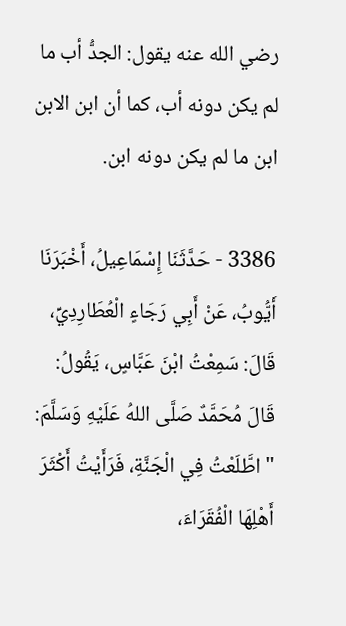رضي الله عنه يقول: الجدُّ أب ما لم يكن دونه أب، كما أن ابن الابن ابن ما لم يكن دونه ابن.

3386 - حَدَّثَنَا إِسْمَاعِيلُ، أَخْبَرَنَا أَيُّوبُ، عَنْ أَبِي رَجَاءٍ الْعُطَارِدِيِّ، قَالَ: سَمِعْتُ ابْنَ عَبَّاسٍ، يَقُولُ: قَالَ مُحَمَّدٌ صَلَّى اللهُ عَلَيْهِ وَسَلَّمَ: " اطَّلَعْتُ فِي الْجَنَّةِ، فَرَأَيْتُ أَكْثَرَ أَهْلِهَا الْفُقَرَاءَ،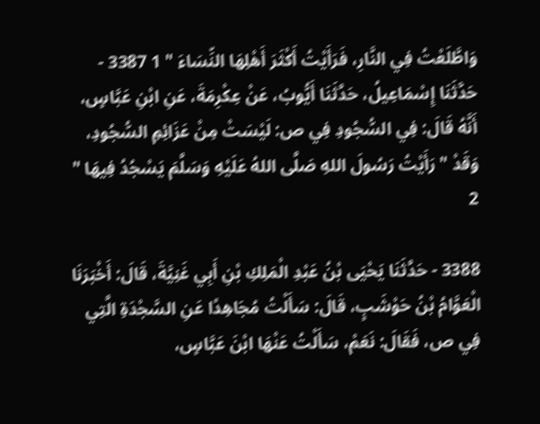وَاطَّلَعْتُ فِي النَّارِ، فَرَأَيْتُ أَكْثَرَ أَهْلِهَا النِّسَاءَ " 1 3387 - حَدَّثَنَا إِسْمَاعِيلُ، حَدَّثَنَا أَيُّوبُ، عَنْ عِكْرِمَةَ، عَنِ ابْنِ عَبَّاسٍ، أَنَّهُ قَالَ: فِي السُّجُودِ فِي ص: لَيْسَتْ مِنْ عَزَائِمِ السُّجُودِ، وَقَدْ " رَأَيْتُ رَسُولَ اللهِ صَلَّى اللهُ عَلَيْهِ وَسَلَّمَ يَسْجُدُ فِيهَا " 2

3388 - حَدَّثَنَا يَحْيَى بْنُ عَبْدِ الْمَلِكِ بْنِ أَبِي غَنِيَّةَ، قَالَ: أَخْبَرَنَا الْعَوَّامُ بْنُ حَوْشَبٍ، قَالَ: سَأَلْتُ مُجَاهِدًا عَنِ السَّجْدَةِ الَّتِي فِي ص، فَقَالَ: نَعَمْ، سَأَلْتُ عَنْهَا ابْنَ عَبَّاسٍ،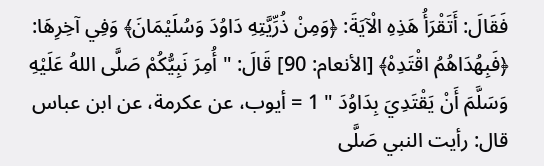فَقَالَ: أَتَقْرَأُ هَذِهِ الْآيَةَ: ﴿وَمِنْ ذُرِّيَّتِهِ دَاوُدَ وَسُلَيْمَانَ﴾ وَفِي آخِرِهَا: ﴿فَبِهُدَاهُمُ اقْتَدِهْ﴾ [الأنعام: 90] قَالَ: " أُمِرَ نَبِيُّكُمْ صَلَّى اللهُ عَلَيْهِ وَسَلَّمَ أَنْ يَقْتَدِيَ بِدَاوُدَ " 1 = أيوب، عن عكرمة، عن ابن عباس قال: رأيت النبي صَلَّى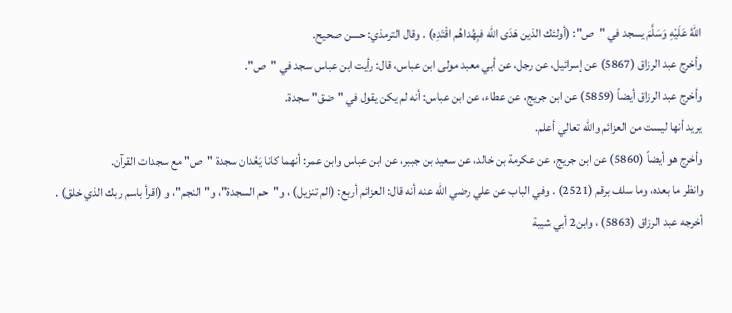اللهُ عَلَيْهِ وَسَلَّمَ يسجد في "ص": (أولئك الذين هَدَى الله فبِهُداهُم اقْتَدِه) . وقال الترمذي: حسن صحيح.
وأخرج عبد الرزاق (5867) عن إسرائيل، عن رجل، عن أبي معبد مولى ابن عباس، قال: رأيت ابن عباس سجد في "ص".
وأخرج عبد الرزاق أيضاً (5859) عن ابن جريج، عن عطاء، عن ابن عباس: أنه لم يكن يقول في "ضق" سجدة.
يريد أنها ليست من العزائم والله تعالي أعلم.
وأخرج هو أيضاً (5860) عن ابن جريج، عن عكرمة بن خالد، عن سعيد بن جببر، عن ابن عباس وابن عمر: أنهما كانا يَعُدان سجدة "ص" مع سجدات القرآن.
وانظر ما بعده، وما سلف برقم (2521) . وفي الباب عن علي رضي الله عنه أنه قال: العزائم أربع: (الم تنزيل) ، و"حم السجدة"، و"النجم"، و (اقرأ باسم ربك الذي خلق) . أخرجه عبد الرزاق (5863) ، وابن2 أبي شيبة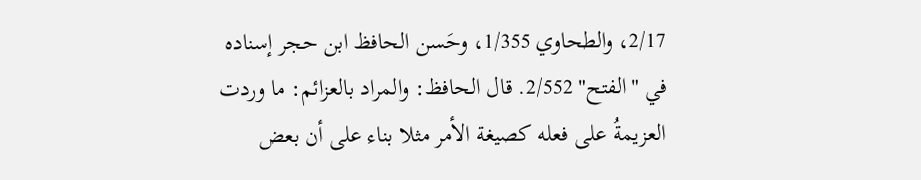2/17، والطحاوي 1/355، وحَسن الحافظ ابن حجر إسناده في "الفتح" 2/552. قال الحافظ: والمراد بالعزائم: ما وردت العزيمةُ على فعله كصيغة الأمر مثلا بناء على أن بعض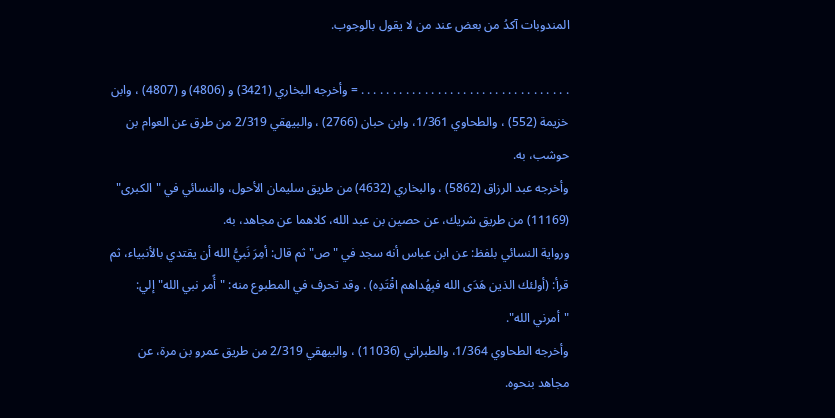المندوبات آكدُ من بعض عند من لا يقول بالوجوب.

. . . . . . . . . . . . . . . . . . . . . . . . . . . . . . . . . = وأخرجه البخاري (3421) و (4806) و (4807) ، وابن خزيمة (552) ، والطحاوي 1/361، وابن حبان (2766) ، والبيهقي 2/319 من طرق عن العوام بن حوشب، به.
وأخرجه عبد الرزاق (5862) ، والبخاري (4632) من طريق سليمان الأحول، والنسائي في "الكبرى" (11169) من طريق شريك، عن حصين بن عبد الله، كلاهما عن مجاهد، به.
ورواية النسائي بلفظ: عن ابن عباس أنه سجد في "ص" ثم قال: أمِرَ نَبيُّ الله أن يقتدي بالأنبياء، ثم قرأ: (أولئك الذين هَدَى الله فبِهُداهم اقْتَدِه) . وقد تحرف في المطبوع منه: "أًمر نبي الله" إلي: "أمرني الله".
وأخرجه الطحاوي 1/364، والطبراني (11036) ، والبيهقي 2/319 من طريق عمرو بن مرة، عن مجاهد بنحوه.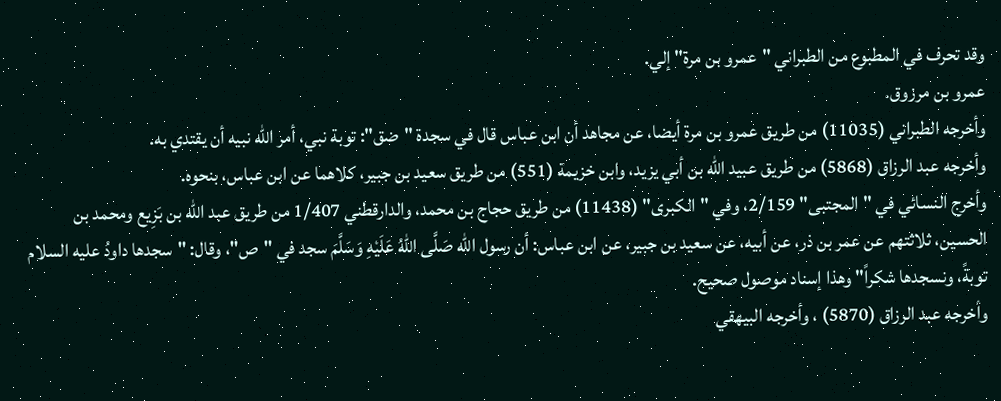وقد تحرف في المطبوع من الطبراني "عمرو بن مرة" إلي.
عمرو بن مرزوق.
وأخرجه الطبراني (11035) من طريق عمرو بن مرة أيضا، عن مجاهد أن ابن عباس قال في سجدة "ضق": توبة نبي، أمر الله نبيه أن يقتدي به.
وأخرجه عبد الرزاق (5868) من طريق عبيد الله بن أبي يزيد، وابن خزيمة (551) من طريق سعيد بن جبير، كلاهما عن ابن عباس، بنحوه.
وأخرج النسائي في "المجتبى" 2/159، وفي "الكبرى" (11438) من طريق حجاج بن محمد، والدارقطني 1/407 من طريق عبد الله بن بَزِيع ومحمد بن الحسين، ثلاثتهم عن عمر بن ذر، عن أبيه، عن سعيد بن جبير، عن ابن عباس: أن رسول الله صَلَّى اللهُ عَلَيْهِ وَسَلَّمَ سجد في "ص"، وقال: "سجدها داودُ عليه السلام توبةً، ونسجدها شكراً" وهذا إسناد موصول صحيح.
وأخرجه عبد الرزاق (5870) ، وأخرجه البيهقي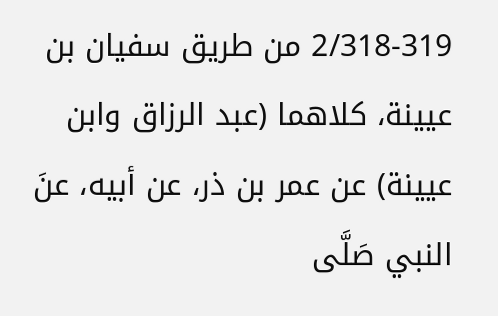2/318-319 من طريق سفيان بن عيينة، كلاهما (عبد الرزاق وابن عيينة) عن عمر بن ذر، عن أبيه، عنَ النبي صَلَّى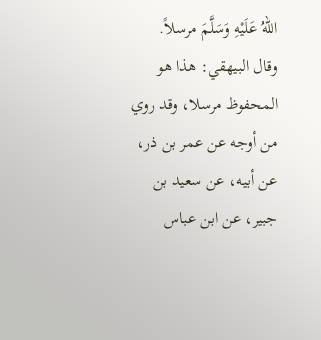اللهُ عَلَيْهِ وَسَلَّمَ مرسلاً.
وقال البيهقي: هذا هو المحفوظ مرسلا، وقد روي من أوجه عن عمر بن ذر، عن أبيه، عن سعيد بن جبير، عن ابن عباس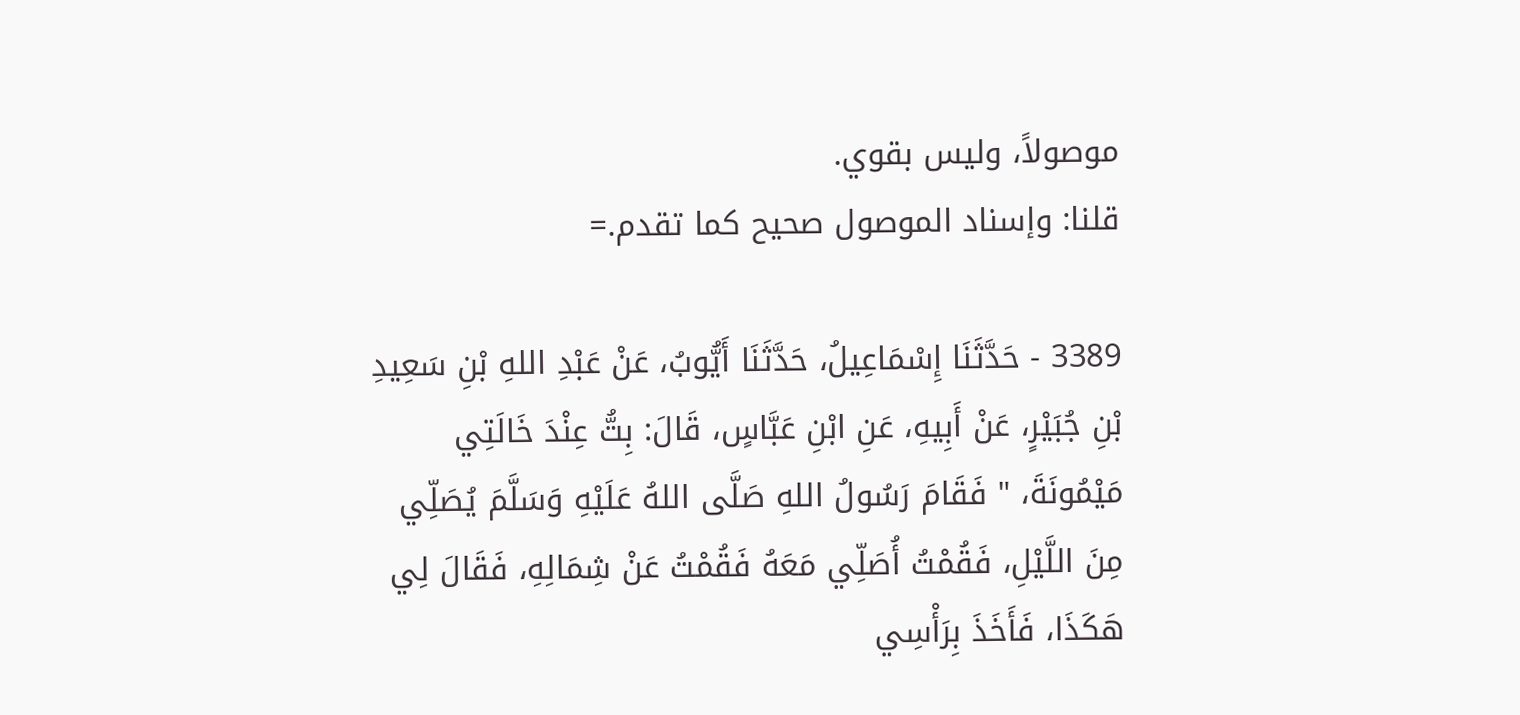موصولاً، وليس بقوي.
قلنا: وإسناد الموصول صحيح كما تقدم.=

3389 - حَدَّثَنَا إِسْمَاعِيلُ، حَدَّثَنَا أَيُّوبُ، عَنْ عَبْدِ اللهِ بْنِ سَعِيدِ بْنِ جُبَيْرٍ، عَنْ أَبِيهِ، عَنِ ابْنِ عَبَّاسٍ، قَالَ: بِتُّ عِنْدَ خَالَتِي مَيْمُونَةَ، " فَقَامَ رَسُولُ اللهِ صَلَّى اللهُ عَلَيْهِ وَسَلَّمَ يُصَلِّي مِنَ اللَّيْلِ، فَقُمْتُ أُصَلِّي مَعَهُ فَقُمْتُ عَنْ شِمَالِهِ، فَقَالَ لِي هَكَذَا، فَأَخَذَ بِرَأْسِي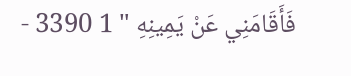فَأَقَامَنِي عَنْ يَمِينِهِ " 1 3390 -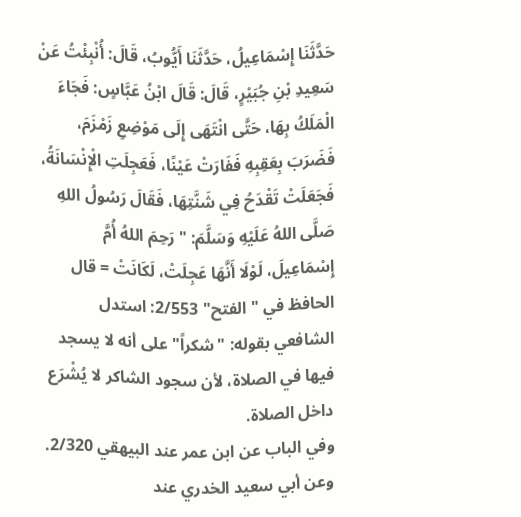حَدَّثَنَا إِسْمَاعِيلُ، حَدَّثَنَا أَيُّوبُ، قَالَ: أُنْبِئْتُ عَنْ سَعِيدِ بْنِ جُبَيْرٍ، قَالَ: قَالَ ابْنُ عَبَّاسٍ: فَجَاءَ الْمَلَكُ بِهَا، حَتَّى انْتَهَى إِلَى مَوْضِعِ زَمْزَمَ، فَضَرَبَ بِعَقِبِهِ فَفَارَتْ عَيْنًا، فَعَجِلَتِ الْإِنْسَانَةُ، فَجَعَلَتْ تَقْدَحُ فِي شَنَّتِهَا، فَقَالَ رَسُولُ اللهِ صَلَّى اللهُ عَلَيْهِ وَسَلَّمَ: " رَحِمَ اللهُ أُمَّ إِسْمَاعِيلَ، لَوْلَا أَنَّهَا عَجِلَتْ، لَكَانَتْ = قال الحافظ في "الفتح" 2/553: استدل الشافعي بقوله: "شكراً" على أنه لا يسجد فيها في الصلاة، لأن سجود الشاكر لا يُشْرَع داخل الصلاة.
وفي الباب عن ابن عمر عند البيهقي 2/320. وعن أبي سعيد الخدري عند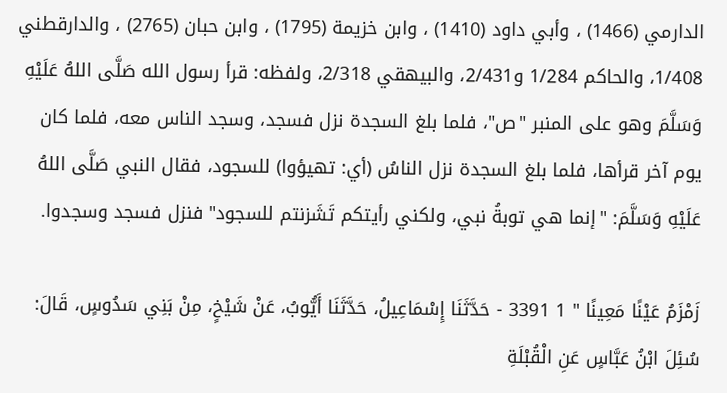الدارمي (1466) ، وأبي داود (1410) ، وابن خزيمة (1795) ، وابن حبان (2765) ، والدارقطني 1/408، والحاكم 1/284 و2/431، والبيهقي 2/318، ولفظه: قرأ رسول الله صَلَّى اللهُ عَلَيْهِ وَسَلَّمَ وهو على المنبر "ص"، فلما بلغ السجدة نزل فسجد، وسجد الناس معه، فلما كان يوم آخر قرأها، فلما بلغ السجدة نزل الناسُ (أي: تهيؤوا) للسجود، فقال النبي صَلَّى اللهُ عَلَيْهِ وَسَلَّمَ: "إنما هي توبةُ نبي، ولكني رأيتكم تَشَزنتم للسجود" فنزل فسجد وسجدوا.

زَمْزَمُ عَيْنًا مَعِينًا " 1 3391 - حَدَّثَنَا إِسْمَاعِيلُ، حَدَّثَنَا أَيُّوبُ، عَنْ شَيْخٍ، مِنْ بَنِي سَدُوسٍ، قَالَ: سُئِلَ ابْنُ عَبَّاسٍ عَنِ الْقُبْلَةِ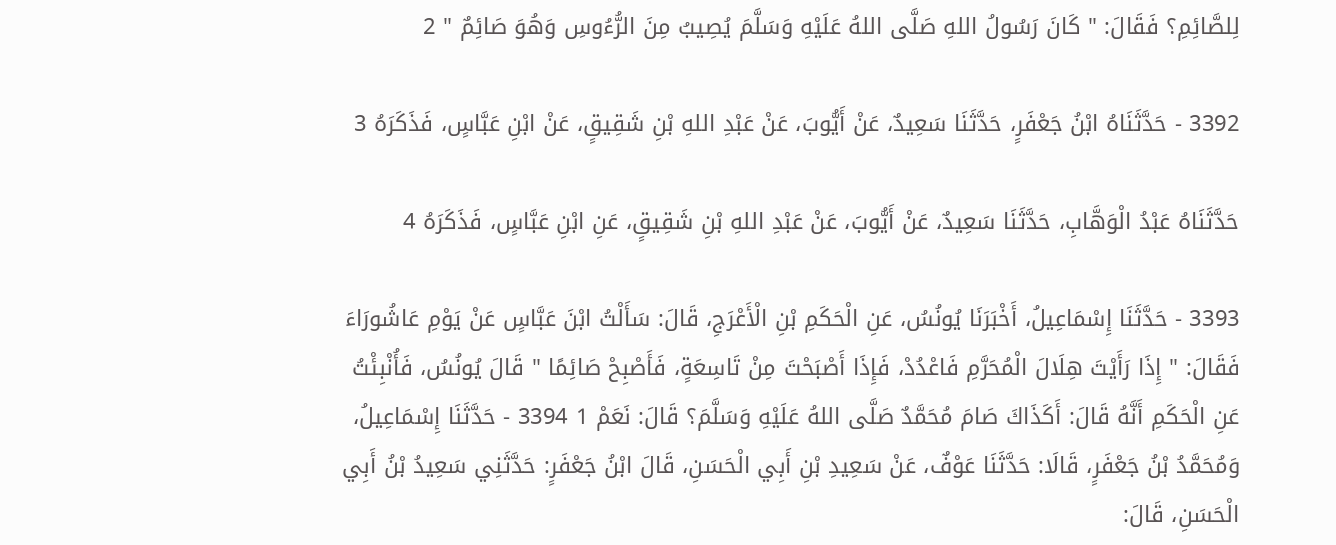لِلصَّائِمِ؟ فَقَالَ: " كَانَ رَسُولُ اللهِ صَلَّى اللهُ عَلَيْهِ وَسَلَّمَ يُصِيبُ مِنَ الرُّءُوسِ وَهُوَ صَائِمٌ " 2

3392 - حَدَّثَنَاهُ ابْنُ جَعْفَرٍ، حَدَّثَنَا سَعِيدٌ، عَنْ أَيُّوبَ، عَنْ عَبْدِ اللهِ بْنِ شَقِيقٍ، عَنْ ابْنِ عَبَّاسٍ، فَذَكَرَهُ 3

حَدَّثَنَاهُ عَبْدُ الْوَهَّابِ، حَدَّثَنَا سَعِيدٌ، عَنْ أَيُّوبَ، عَنْ عَبْدِ اللهِ بْنِ شَقِيقٍ، عَنِ ابْنِ عَبَّاسٍ، فَذَكَرَهُ 4

3393 - حَدَّثَنَا إِسْمَاعِيلُ، أَخْبَرَنَا يُونُسُ، عَنِ الْحَكَمِ بْنِ الْأَعْرَجِ، قَالَ: سَأَلْتُ ابْنَ عَبَّاسٍ عَنْ يَوْمِ عَاشُورَاءَ فَقَالَ: " إِذَا رَأَيْتَ هِلَالَ الْمُحَرَّمِ فَاعْدُدْ، فَإِذَا أَصْبَحْتَ مِنْ تَاسِعَةٍ، فَأَصْبِحْ صَائِمًا " قَالَ يُونُسُ، فَأُنْبِئْتُ عَنِ الْحَكَمِ أَنَّهُ قَالَ: أَكَذَاكَ صَامَ مُحَمَّدٌ صَلَّى اللهُ عَلَيْهِ وَسَلَّمَ؟ قَالَ: نَعَمْ 1 3394 - حَدَّثَنَا إِسْمَاعِيلُ، وَمُحَمَّدُ بْنُ جَعْفَرٍ، قَالَا: حَدَّثَنَا عَوْفٌ، عَنْ سَعِيدِ بْنِ أَبِي الْحَسَنِ، قَالَ ابْنُ جَعْفَرٍ: حَدَّثَنِي سَعِيدُ بْنُ أَبِي الْحَسَنِ، قَالَ: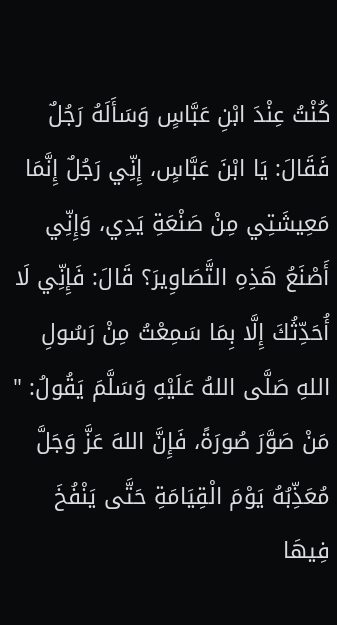كُنْتُ عِنْدَ ابْنِ عَبَّاسٍ وَسَأَلَهُ رَجُلٌ فَقَالَ: يَا ابْنَ عَبَّاسٍ، إِنِّي رَجُلٌ إِنَّمَا مَعِيشَتِي مِنْ صَنْعَةِ يَدِي، وَإِنِّي أَصْنَعُ هَذِهِ التَّصَاوِيرَ؟ قَالَ: فَإِنِّي لَا أُحَدِّثُكَ إِلَّا بِمَا سَمِعْتُ مِنْ رَسُولِ اللهِ صَلَّى اللهُ عَلَيْهِ وَسَلَّمَ يَقُولُ: " مَنْ صَوَّرَ صُورَةً، فَإِنَّ اللهَ عَزَّ وَجَلَّ مُعَذِّبُهُ يَوْمَ الْقِيَامَةِ حَتَّى يَنْفُخَ فِيهَا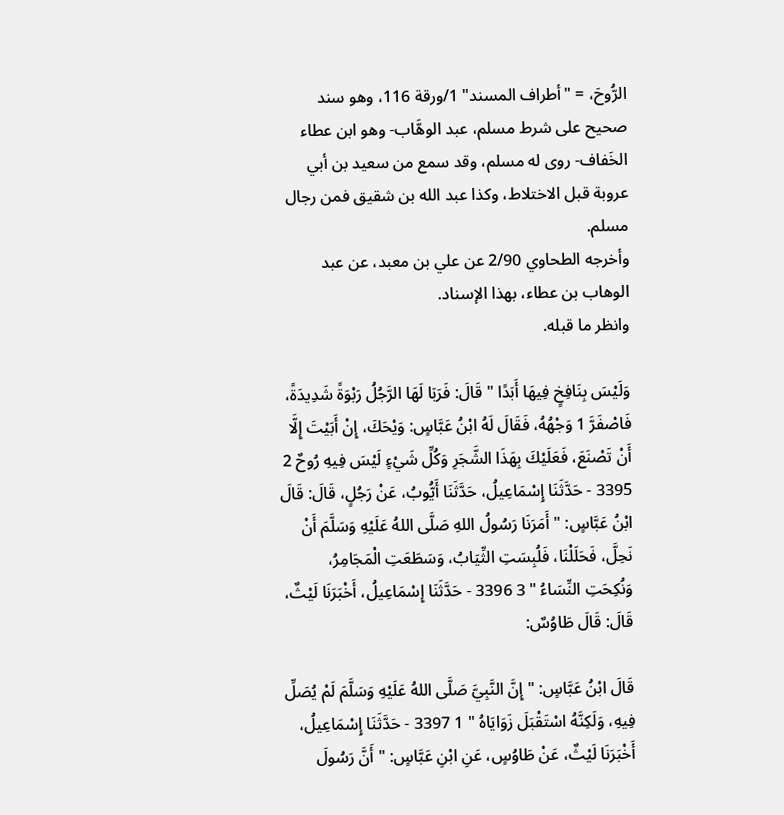الرُّوحَ، = "أطراف المسند" 1/ورقة 116، وهو سند صحيح على شرط مسلم، عبد الوهَّاب- وهو ابن عطاء الخَفاف- روى له مسلم، وقد سمع من سعيد بن أبي عروبة قبل الاختلاط، وكذا عبد الله بن شقيق فمن رجال مسلم.
وأخرجه الطحاوي 2/90 عن علي بن معبد، عن عبد الوهاب بن عطاء، بهذا الإسناد.
وانظر ما قبله.

وَلَيْسَ بِنَافِخٍ فِيهَا أَبَدًا " قَالَ: فَرَبَا لَهَا الرَّجُلُ رَبْوَةً شَدِيدَةً، فَاصْفَرَّ 1 وَجْهُهُ، فَقَالَ لَهُ ابْنُ عَبَّاسٍ: وَيْحَكَ، إِنْ أَبَيْتَ إِلَّا أَنْ تَصْنَعَ، فَعَلَيْكَ بِهَذَا الشَّجَرِ وَكُلِّ شَيْءٍ لَيْسَ فِيهِ رُوحٌ 2 3395 - حَدَّثَنَا إِسْمَاعِيلُ، حَدَّثَنَا أَيُّوبُ، عَنْ رَجُلٍ، قَالَ: قَالَ ابْنُ عَبَّاسٍ: " أَمَرَنَا رَسُولُ اللهِ صَلَّى اللهُ عَلَيْهِ وَسَلَّمَ أَنْ نَحِلَّ، فَحَلَلْنَا، فَلُبِسَتِ الثِّيَابُ، وَسَطَعَتِ الْمَجَامِرُ، وَنُكِحَتِ النِّسَاءُ " 3 3396 - حَدَّثَنَا إِسْمَاعِيلُ، أَخْبَرَنَا لَيْثٌ، قَالَ: قَالَ طَاوُسٌ:

قَالَ ابْنُ عَبَّاسٍ: " إِنَّ النَّبِيَّ صَلَّى اللهُ عَلَيْهِ وَسَلَّمَ لَمْ يُصَلِّ فِيهِ، وَلَكِنَّهُ اسْتَقْبَلَ زَوَايَاهُ " 1 3397 - حَدَّثَنَا إِسْمَاعِيلُ، أَخْبَرَنَا لَيْثٌ، عَنْ طَاوُسٍ، عَنِ ابْنِ عَبَّاسٍ: " أَنَّ رَسُولَ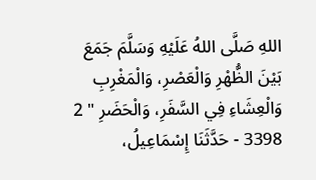اللهِ صَلَّى اللهُ عَلَيْهِ وَسَلَّمَ جَمَعَ بَيْنَ الظُّهْرِ وَالْعَصْرِ، وَالْمَغْرِبِ وَالْعِشَاءِ فِي السَّفَرِ، وَالْحَضَرِ " 2 3398 - حَدَّثَنَا إِسْمَاعِيلُ،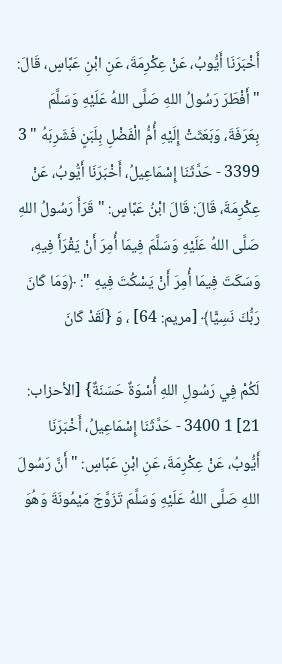أَخْبَرَنَا أَيُّوبُ، عَنْ عِكْرِمَةَ، عَنِ ابْنِ عَبَّاسٍ، قَالَ: " أَفْطَرَ رَسُولُ اللهِ صَلَّى اللهُ عَلَيْهِ وَسَلَّمَ بِعَرَفَةَ، وَبَعَثَتْ إِلَيْهِ أُمُّ الْفَضْلِ بِلَبَنٍ فَشَرِبَهُ " 3 3399 - حَدَّثَنَا إِسْمَاعِيلُ، أَخْبَرَنَا أَيُّوبُ، عَنْ عِكْرِمَةَ، قَالَ: قَالَ ابْنُ عَبَّاسٍ: " قَرَأَ رَسُولُ اللهِ صَلَّى اللهُ عَلَيْهِ وَسَلَّمَ فِيمَا أُمِرَ أَنْ يَقْرَأَ فِيهِ، وَسَكَتَ فِيمَا أُمِرَ أَنْ يَسْكُتَ فِيهِ ": ﴿وَمَا كَانَ رَبُّكَ نَسِيًّا﴾ [مريم: 64] ، وَ {لَقَدْ كَانَ

لَكُمْ فِي رَسُولِ اللهِ أُسْوَةٌ حَسَنَةٌ} [الأحزاب: 21] 1 3400 - حَدَّثَنَا إِسْمَاعِيلُ، أَخْبَرَنَا أَيُّوبُ، عَنْ عِكْرِمَةَ، عَنِ ابْنِ عَبَّاسٍ: " أَنَّ رَسُولَ اللهِ صَلَّى اللهُ عَلَيْهِ وَسَلَّمَ تَزَوَّجَ مَيْمُونَةَ وَهُوَ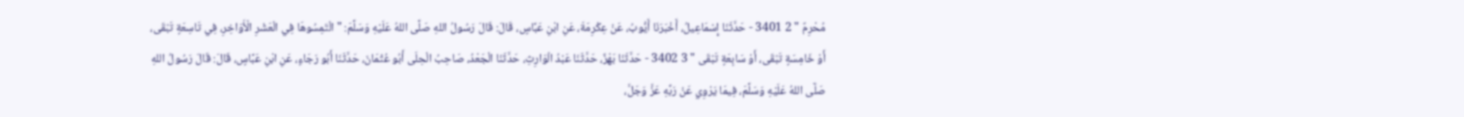مُحْرِمٌ " 2 3401 - حَدَّثَنَا إِسْمَاعِيلُ، أَخْبَرَنَا أَيُّوبُ، عَنْ عِكْرِمَةَ، عَنِ ابْنِ عَبَّاسٍ، قَالَ: قَالَ رَسُولُ اللهِ صَلَّى اللهُ عَلَيْهِ وَسَلَّمَ: " الْتَمِسُوهَا فِي الْعَشْرِ الْأَوَاخِرِ، فِي تَاسِعَةٍ تَبْقَى، أَوْ خَامِسَةٍ تَبْقَى، أَوْ سَابِعَةٍ تَبْقَى " 3 3402 - حَدَّثَنَا بَهْزٌ، حَدَّثَنَا عَبْدُ الْوَارِثِ، حَدَّثَنَا الْجَعْدُ، صَاحِبُ الْحِلَى أَبُو عُثْمَانَ، حَدَّثَنَا أَبُو رَجَاءٍ، عَنِ ابْنِ عَبَّاسٍ، قَالَ: قَالَ رَسُولُ اللهِ صَلَّى اللهُ عَلَيْهِ وَسَلَّمَ، فِيمَا يَرْوِي عَنْ رَبِّهِ عَزَّ وَجَلَّ،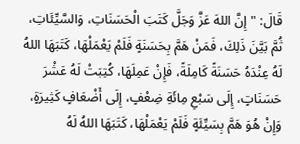قَالَ: " إِنَّ اللهَ عَزَّ وَجَلَّ كَتَبَ الْحَسَنَاتِ، وَالسَّيِّئَاتِ، ثُمَّ بَيَّنَ ذَلِكَ، فَمَنْ هَمَّ بِحَسَنَةٍ فَلَمْ يَعْمَلْهَا، كَتَبَهَا اللهُ لَهُ عِنْدَهُ حَسَنَةً كَامِلَةً، فَإِنْ عَمِلَهَا، كُتِبَتْ لَهُ عَشْرَ حَسَنَاتٍ، إِلَى سَبْعِ مِائَةِ ضِعْفٍ، إِلَى أَضْعَافٍ كَثِيرَةٍ، وَإِنْ هُوَ هَمَّ بِسَيِّئَةٍ فَلَمْ يَعْمَلْهَا، كَتَبَهَا اللهُ لَهُ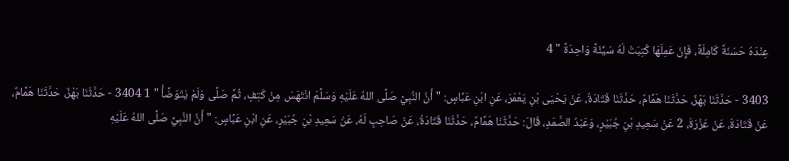عِنْدَهُ حَسَنَةً كَامِلَةً، فَإِنْ عَمِلَهَا كُتِبَتْ لَهُ سَيِّئَةً وَاحِدَةً " 4

3403 - حَدَّثَنَا بَهْزٌ، حَدَّثَنَا هَمَّامٌ، حَدَّثَنَا قَتَادَةُ، عَنْ يَحْيَى بْنِ يَعْمَرَ، عَنِ ابْنِ عَبَّاسٍ: " أَنَّ النَّبِيَّ صَلَّى اللهُ عَلَيْهِ وَسَلَّمَ انْتَهَسَ مِنْ كَتِفٍ، ثُمَّ صَلَّى وَلَمْ يَتَوَضَّأْ " 1 3404 - حَدَّثَنَا بَهْزٌ، حَدَّثَنَا هَمَّامٌ، عَنْ قَتَادَةَ، عَنْ عَزْرَةَ، 2 عَنْ سَعِيدِ بْنِ جُبَيْرٍ، وَعَبْدُ الصَّمَدِ، قَالَ: حَدَّثَنَا هَمَّامٌ، حَدَّثَنَا قَتَادَةُ، عَنْ صَاحِبٍ لَهُ، عَنْ سَعِيدِ بْنِ جُبَيْرٍ، عَنِ ابْنِ عَبَّاسٍ: " أَنَّ النَّبِيَّ صَلَّى اللهُ عَلَيْهِ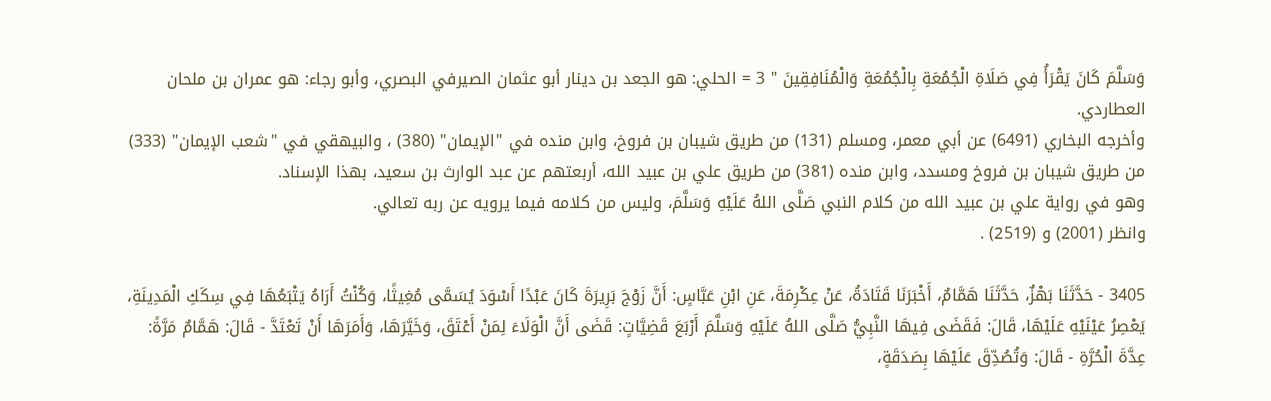وَسَلَّمَ كَانَ يَقْرَأُ فِي صَلَاةِ الْجُمُعَةِ بِالْجُمُعَةِ وَالْمُنَافِقِينَ " 3 = الحلي: هو الجعد بن دينار أبو عثمان الصيرفي البصري، وأبو رجاء: هو عمران بن ملحان العطاردي.
وأخرجه البخاري (6491) عن أبي معمر، ومسلم (131) من طريق شيبان بن فروخ، وابن منده في "الإيمان" (380) ، والبيهقي في "شعب الإيمان" (333) من طريق شيبان بن فروخ ومسدد، وابن منده (381) من طريق علي بن عبيد الله، أربعتهم عن عبد الوارث بن سعيد، بهذا الإسناد.
وهو في رواية علي بن عبيد الله من كلام النبي صَلَّى اللهُ عَلَيْهِ وَسَلَّمَ، وليس من كلامه فيما يرويه عن ربه تعالي.
وانظر (2001) و (2519) .

3405 - حَدَّثَنَا بَهْزٌ، حَدَّثَنَا هَمَّامٌ، أَخْبَرَنَا قَتَادَةُ، عَنْ عِكْرِمَةَ، عَنِ ابْنِ عَبَّاسٍ: أَنَّ زَوْجَ بَرِيرَةَ كَانَ عَبْدًا أَسْوَدَ يُسَمَّى مُغِيثًا، وَكُنْتُ أَرَاهُ يَتْبَعُهَا فِي سِكَكِ الْمَدِينَةِ، يَعْصِرُ عَيْنَيْهِ عَلَيْهَا، قَالَ: فَقَضَى فِيهَا النَّبِيُّ صَلَّى اللهُ عَلَيْهِ وَسَلَّمَ أَرْبَعَ قَضِيَّاتٍ: قَضَى أَنَّ الْوَلَاءَ لِمَنْ أَعْتَقَ، وَخَيَّرَهَا، وَأَمَرَهَا أَنْ تَعْتَدَّ - قَالَ: هَمَّامٌ مَرَّةً: عِدَّةَ الْحُرَّةِ - قَالَ: وَتُصُدِّقَ عَلَيْهَا بِصَدَقَةٍ،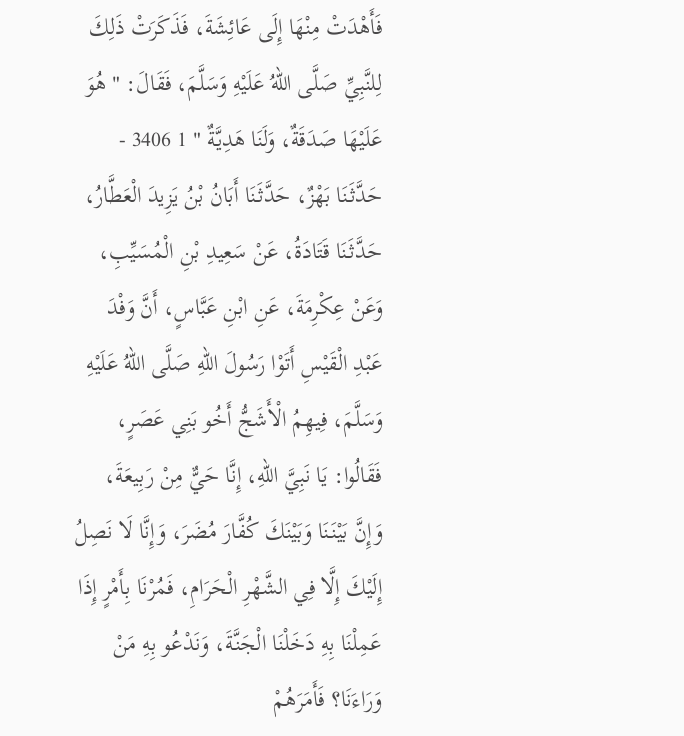فَأَهْدَتْ مِنْهَا إِلَى عَائِشَةَ، فَذَكَرَتْ ذَلِكَ لِلنَّبِيِّ صَلَّى اللهُ عَلَيْهِ وَسَلَّمَ، فَقَالَ: " هُوَ عَلَيْهَا صَدَقَةٌ، وَلَنَا هَدِيَّةٌ " 1 3406 - حَدَّثَنَا بَهْزٌ، حَدَّثَنَا أَبَانُ بْنُ يَزِيدَ الْعَطَّارُ، حَدَّثَنَا قَتَادَةُ، عَنْ سَعِيدِ بْنِ الْمُسَيِّبِ، وَعَنْ عِكْرِمَةَ، عَنِ ابْنِ عَبَّاسٍ، أَنَّ وَفْدَ عَبْدِ الْقَيْسِ أَتَوْا رَسُولَ اللهِ صَلَّى اللهُ عَلَيْهِ وَسَلَّمَ، فِيهِمُ الْأَشَجُّ أَخُو بَنِي عَصَرٍ، فَقَالُوا: يَا نَبِيَّ اللهِ، إِنَّا حَيٌّ مِنْ رَبِيعَةَ، وَإِنَّ بَيْنَنَا وَبَيْنَكَ كُفَّارَ مُضَرَ، وَإِنَّا لَا نَصِلُ إِلَيْكَ إِلَّا فِي الشَّهْرِ الْحَرَامِ، فَمُرْنَا بِأَمْرٍ إِذَا عَمِلْنَا بِهِ دَخَلْنَا الْجَنَّةَ، وَنَدْعُو بِهِ مَنْ وَرَاءَنَا؟ فَأَمَرَهُمْ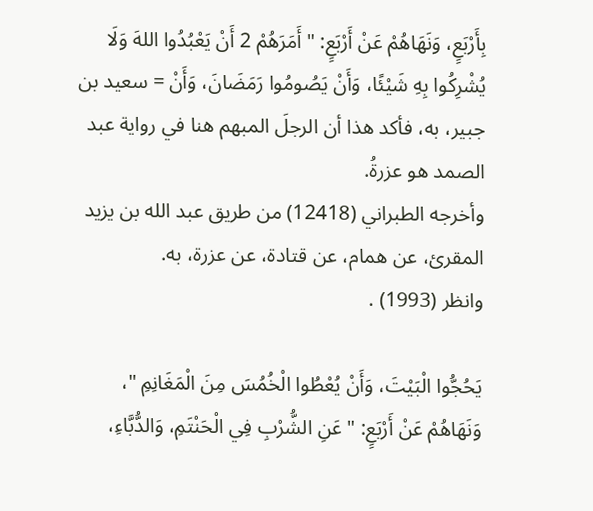بِأَرْبَعٍ، وَنَهَاهُمْ عَنْ أَرْبَعٍ: " أَمَرَهُمْ 2 أَنْ يَعْبُدُوا اللهَ وَلَا يُشْرِكُوا بِهِ شَيْئًا، وَأَنْ يَصُومُوا رَمَضَانَ، وَأَنْ = سعيد بن جبير، به، فأكد هذا أن الرجلَ المبهم هنا في رواية عبد الصمد هو عزرةُ.
وأخرجه الطبراني (12418) من طريق عبد الله بن يزيد المقرئ، عن همام، عن قتادة، عن عزرة، به.
وانظر (1993) .

يَحُجُّوا الْبَيْتَ، وَأَنْ يُعْطُوا الْخُمُسَ مِنَ الْمَغَانِمِ "، وَنَهَاهُمْ عَنْ أَرْبَعٍ: " عَنِ الشُّرْبِ فِي الْحَنْتَمِ، وَالدُّبَّاءِ،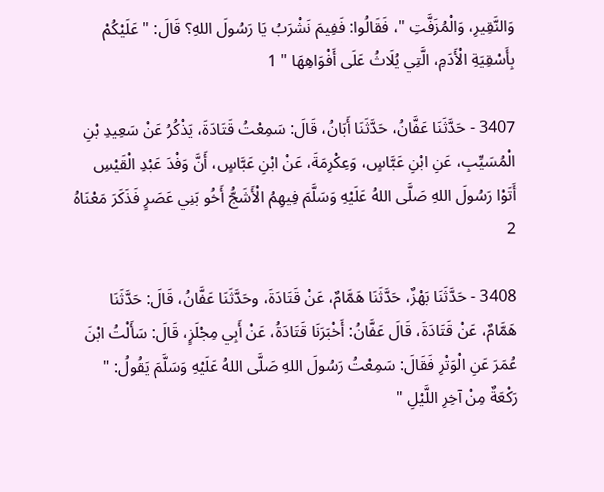وَالنَّقِيرِ، وَالْمُزَفَّتِ "، فَقَالُوا: فَفِيمَ نَشْرَبُ يَا رَسُولَ اللهِ؟ قَالَ: " عَلَيْكُمْ بِأَسْقِيَةِ الْأَدَمِ، الَّتِي يُلَاثُ عَلَى أَفْوَاهِهَا " 1

3407 - حَدَّثَنَا عَفَّانُ، حَدَّثَنَا أَبَانُ، قَالَ: سَمِعْتُ قَتَادَةَ، يَذْكُرُ عَنْ سَعِيدِ بْنِ الْمُسَيِّبِ، عَنِ ابْنِ عَبَّاسٍ، وَعِكْرِمَةَ، عَنْ ابْنِ عَبَّاسٍ، أَنَّ وَفْدَ عَبْدِ الْقَيْسِ أَتَوْا رَسُولَ اللهِ صَلَّى اللهُ عَلَيْهِ وَسَلَّمَ فِيهِمُ الْأَشَجُّ أَخُو بَنِي عَصَرٍ فَذَكَرَ مَعْنَاهُ 2

3408 - حَدَّثَنَا بَهْزٌ، حَدَّثَنَا هَمَّامٌ، عَنْ قَتَادَةَ، وحَدَّثَنَا عَفَّانُ، قَالَ: حَدَّثَنَا هَمَّامٌ، عَنْ قَتَادَةَ، قَالَ عَفَّانُ: أَخْبَرَنَا قَتَادَةُ، عَنْ أَبِي مِجْلَزٍ، قَالَ: سَأَلْتُ ابْنَ عُمَرَ عَنِ الْوَتْرِ فَقَالَ: سَمِعْتُ رَسُولَ اللهِ صَلَّى اللهُ عَلَيْهِ وَسَلَّمَ يَقُولُ: " رَكْعَةٌ مِنْ آخِرِ اللَّيْلِ "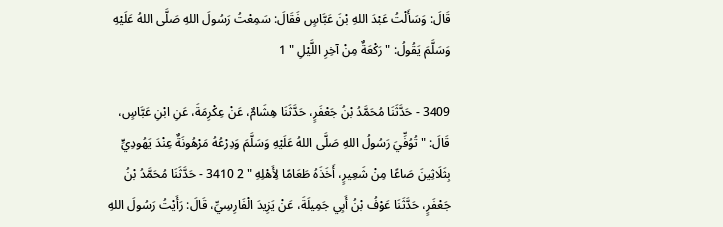قَالَ: وَسَأَلْتُ عَبْدَ اللهِ بْنَ عَبَّاسٍ فَقَالَ: سَمِعْتُ رَسُولَ اللهِ صَلَّى اللهُ عَلَيْهِ وَسَلَّمَ يَقُولُ: " رَكْعَةٌ مِنْ آخِرِ اللَّيْلِ " 1

3409 - حَدَّثَنَا مُحَمَّدُ بْنُ جَعْفَرٍ، حَدَّثَنَا هِشَامٌ، عَنْ عِكْرِمَةَ، عَنِ ابْنِ عَبَّاسٍ، قَالَ: " تُوُفِّيَ رَسُولُ اللهِ صَلَّى اللهُ عَلَيْهِ وَسَلَّمَ وَدِرْعُهُ مَرْهُونَةٌ عِنْدَ يَهُودِيٍّ بِثَلَاثِينَ صَاعًا مِنْ شَعِيرٍ، أَخَذَهُ طَعَامًا لِأَهْلِهِ " 2 3410 - حَدَّثَنَا مُحَمَّدُ بْنُ جَعْفَرٍ، حَدَّثَنَا عَوْفُ بْنُ أَبِي جَمِيلَةَ، عَنْ يَزِيدَ الْفَارِسِيِّ، قَالَ: رَأَيْتُ رَسُولَ اللهِ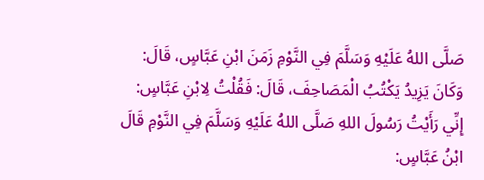صَلَّى اللهُ عَلَيْهِ وَسَلَّمَ فِي النَّوْمِ زَمَنَ ابْنِ عَبَّاسٍ، قَالَ: وَكَانَ يَزِيدُ يَكْتُبُ الْمَصَاحِفَ، قَالَ: فَقُلْتُ لِابْنِ عَبَّاسٍ: إِنِّي رَأَيْتُ رَسُولَ اللهِ صَلَّى اللهُ عَلَيْهِ وَسَلَّمَ فِي النَّوْمِ قَالَ ابْنُ عَبَّاسٍ: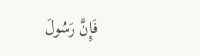فَإِنَّ رَسُولَ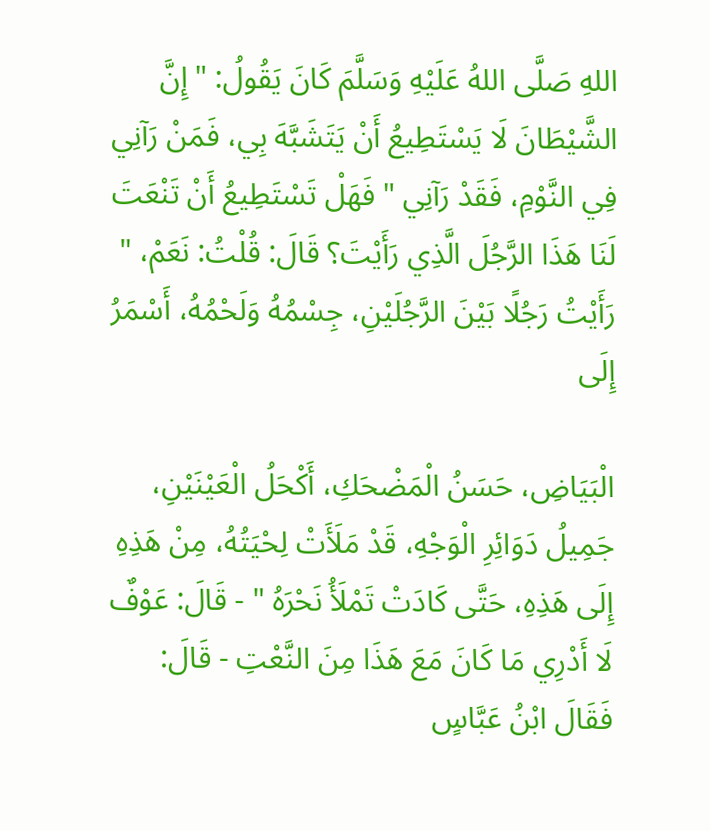اللهِ صَلَّى اللهُ عَلَيْهِ وَسَلَّمَ كَانَ يَقُولُ: " إِنَّ الشَّيْطَانَ لَا يَسْتَطِيعُ أَنْ يَتَشَبَّهَ بِي، فَمَنْ رَآنِي فِي النَّوْمِ، فَقَدْ رَآنِي " فَهَلْ تَسْتَطِيعُ أَنْ تَنْعَتَ لَنَا هَذَا الرَّجُلَ الَّذِي رَأَيْتَ؟ قَالَ: قُلْتُ: نَعَمْ، " رَأَيْتُ رَجُلًا بَيْنَ الرَّجُلَيْنِ، جِسْمُهُ وَلَحْمُهُ، أَسْمَرُ إِلَى

الْبَيَاضِ، حَسَنُ الْمَضْحَكِ، أَكْحَلُ الْعَيْنَيْنِ، جَمِيلُ دَوَائِرِ الْوَجْهِ، قَدْ مَلَأَتْ لِحْيَتُهُ، مِنْ هَذِهِ إِلَى هَذِهِ، حَتَّى كَادَتْ تَمْلَأُ نَحْرَهُ " - قَالَ: عَوْفٌ لَا أَدْرِي مَا كَانَ مَعَ هَذَا مِنَ النَّعْتِ - قَالَ: فَقَالَ ابْنُ عَبَّاسٍ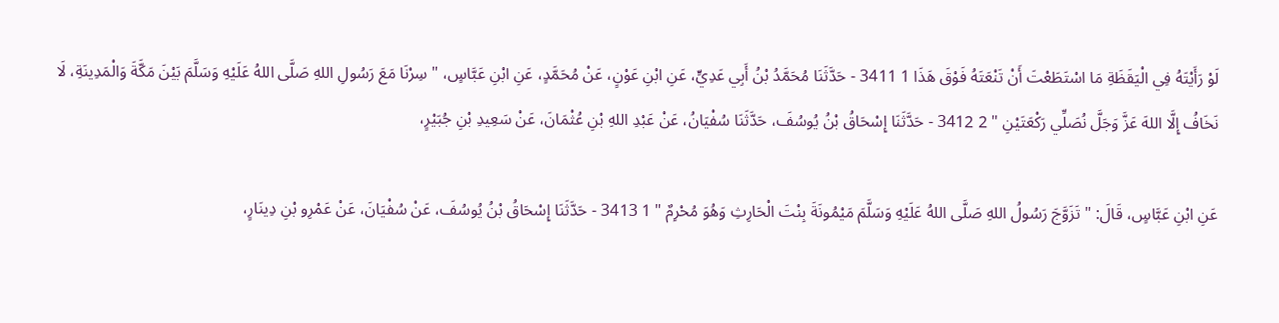لَوْ رَأَيْتَهُ فِي الْيَقَظَةِ مَا اسْتَطَعْتَ أَنْ تَنْعَتَهُ فَوْقَ هَذَا 1 3411 - حَدَّثَنَا مُحَمَّدُ بْنُ أَبِي عَدِيٍّ، عَنِ ابْنِ عَوْنٍ، عَنْ مُحَمَّدٍ، عَنِ ابْنِ عَبَّاسٍ، " سِرْنَا مَعَ رَسُولِ اللهِ صَلَّى اللهُ عَلَيْهِ وَسَلَّمَ بَيْنَ مَكَّةَ وَالْمَدِينَةِ، لَا نَخَافُ إِلَّا اللهَ عَزَّ وَجَلَّ نُصَلِّي رَكْعَتَيْنِ " 2 3412 - حَدَّثَنَا إِسْحَاقُ بْنُ يُوسُفَ، حَدَّثَنَا سُفْيَانُ، عَنْ عَبْدِ اللهِ بْنِ عُثْمَانَ، عَنْ سَعِيدِ بْنِ جُبَيْرٍ،

عَنِ ابْنِ عَبَّاسٍ، قَالَ: " تَزَوَّجَ رَسُولُ اللهِ صَلَّى اللهُ عَلَيْهِ وَسَلَّمَ مَيْمُونَةَ بِنْتَ الْحَارِثِ وَهُوَ مُحْرِمٌ " 1 3413 - حَدَّثَنَا إِسْحَاقُ بْنُ يُوسُفَ، عَنْ سُفْيَانَ، عَنْ عَمْرِو بْنِ دِينَارٍ،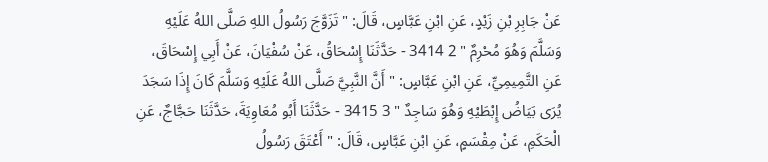عَنْ جَابِرِ بْنِ زَيْدٍ، عَنِ ابْنِ عَبَّاسٍ، قَالَ: " تَزَوَّجَ رَسُولُ اللهِ صَلَّى اللهُ عَلَيْهِ وَسَلَّمَ وَهُوَ مُحْرِمٌ " 2 3414 - حَدَّثَنَا إِسْحَاقُ، عَنْ سُفْيَانَ، عَنْ أَبِي إِسْحَاقَ، عَنِ التَّمِيمِيِّ، عَنِ ابْنِ عَبَّاسٍ: " أَنَّ النَّبِيَّ صَلَّى اللهُ عَلَيْهِ وَسَلَّمَ كَانَ إِذَا سَجَدَ يُرَى بَيَاضُ إِبْطَيْهِ وَهُوَ سَاجِدٌ " 3 3415 - حَدَّثَنَا أَبُو مُعَاوِيَةَ، حَدَّثَنَا حَجَّاجٌ، عَنِ الْحَكَمِ، عَنْ مِقْسَمٍ، عَنِ ابْنِ عَبَّاسٍ، قَالَ: " أَعْتَقَ رَسُولُ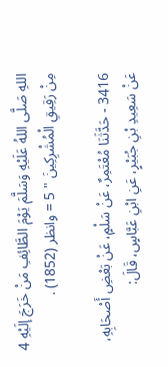اللهِ صَلَّى اللهُ عَلَيْهِ وَسَلَّمَ يَوْمَ الطَّائِفِ مَنْ خَرَجَ إلَيْهِ 4 مِنْ رَقِيقِ الْمُشْرِكِينَ " 5 = وانظر (1852) .

3416 - حَدَّثَنَا مُعْتَمِرٌ، عَنْ سَلْمٍ، عَنْ بَعْضِ أَصْحَابِهِ، عَنْ سَعِيدِ بْنِ جُبَيْرٍ، عَنِ ابْنِ عَبَّاسٍ، قَالَ: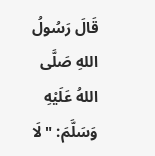قَالَ رَسُولُ اللهِ صَلَّى اللهُ عَلَيْهِ وَسَلَّمَ: " لَا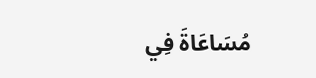مُسَاعَاةَ فِي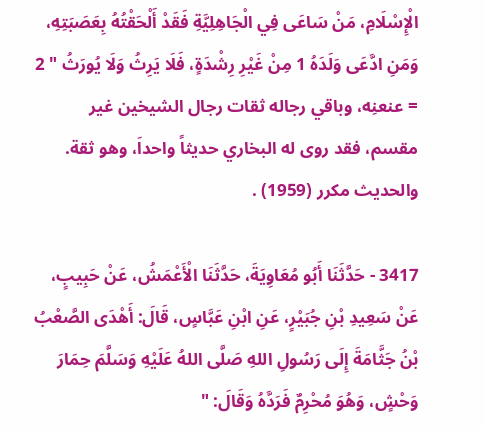الْإِسْلَامِ، مَنْ سَاعَى فِي الْجَاهِلِيَّةِ فَقَدْ أَلْحَقْتُهُ بِعَصَبَتِهِ، وَمَنِ ادَّعَى وَلَدَهُ 1 مِنْ غَيْرِ رِشْدَةٍ، فَلَا يَرِثُ وَلَا يُورَثُ " 2 = عنعنِه، وباقي رجاله ثقات رجال الشيخين غير مقسم، فقد روى له البخاري حديثاً واحداَ، وهو ثقة.
والحديث مكرر (1959) .

3417 - حَدَّثَنَا أَبُو مُعَاوِيَةَ، حَدَّثَنَا الْأَعْمَشُ، عَنْ حَبِيبٍ، عَنْ سَعِيدِ بْنِ جُبَيْرٍ، عَنِ ابْنِ عَبَّاسٍ، قَالَ: أَهْدَى الصَّعْبُ بْنُ جَثَّامَةَ إِلَى رَسُولِ اللهِ صَلَّى اللهُ عَلَيْهِ وَسَلَّمَ حِمَارَ وَحْشٍ، وَهُوَ مُحْرِمٌ فَرَدَّهُ وَقَالَ: "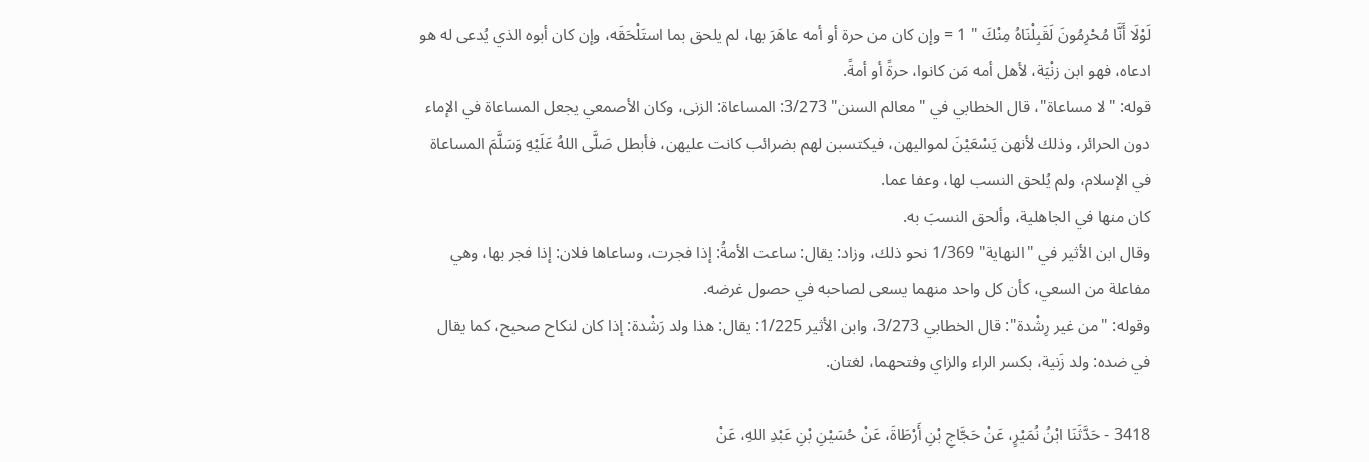لَوْلَا أَنَّا مُحْرِمُونَ لَقَبِلْنَاهُ مِنْكَ " 1 = وإن كان من حرة أو أمه عاهَرَ بها، لم يلحق بما استَلْحَقَه، وإن كان أبوه الذي يُدعى له هو ادعاه، فهو ابن زنْيَة، لأهل أمه مَن كانوا، حرةً أو أمةً.
قوله: "لا مساعاة"، قال الخطابي في "معالم السنن" 3/273: المساعاة: الزنى، وكان الأصمعي يجعل المساعاة في الإماء دون الحرائر، وذلك لأنهن يَسْعَيْنَ لمواليهن، فيكتسبن لهم بضرائب كانت عليهن، فأبطل صَلَّى اللهُ عَلَيْهِ وَسَلَّمَ المساعاة في الإسلام، ولم يُلحق النسب لها، وعفا عما.
كان منها في الجاهلية، وألحق النسبَ به.
وقال ابن الأثير في "النهاية" 1/369 نحو ذلك، وزاد: يقال: ساعت الأمةُ: إذا فجرت، وساعاها فلان: إذا فجر بها، وهي مفاعلة من السعي، كأن كل واحد منهما يسعى لصاحبه في حصول غرضه.
وقوله: "من غير رِشْدة": قال الخطابي 3/273، وابن الأثير 1/225: يقال: هذا ولد رَشْدة: إذا كان لنكاح صحيح، كما يقال في ضده: ولد زَنية، بكسر الراء والزاي وفتحهما، لغتان.

3418 - حَدَّثَنَا ابْنُ نُمَيْرٍ، عَنْ حَجَّاجِ بْنِ أَرْطَاةَ، عَنْ حُسَيْنِ بْنِ عَبْدِ اللهِ، عَنْ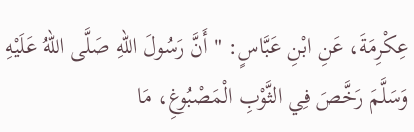عِكْرِمَةَ، عَنِ ابْنِ عَبَّاسٍ: " أَنَّ رَسُولَ اللهِ صَلَّى اللهُ عَلَيْهِ وَسَلَّمَ رَخَّصَ فِي الثَّوْبِ الْمَصْبُوغِ، مَا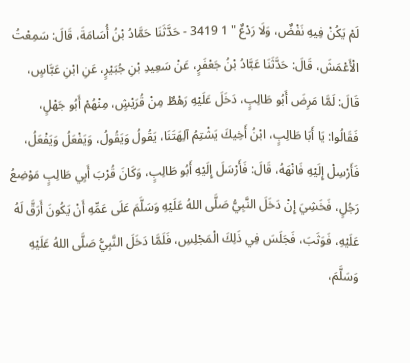لَمْ يَكُنْ فِيهِ نَفْضٌ، وَلَا رَدْعٌ " 1 3419 - حَدَّثَنَا حَمَّادُ بْنُ أُسَامَةَ، قَالَ: سَمِعْتُ الْأَعْمَشَ، قَالَ: حَدَّثَنَا عَبَّادُ بْنُ جَعْفَرٍ، عَنْ سَعِيدِ بْنِ جُبَيْرٍ، عَنِ ابْنِ عَبَّاسٍ، قَالَ: لَمَّا مَرِضَ أَبُو طَالِبٍ، دَخَلَ عَلَيْهِ رَهْطٌ مِنْ قُرَيْشٍ، مِنْهُمْ أَبُو جَهْلٍ، فَقَالُوا: يَا أَبَا طَالِبٍ، ابْنُ أَخِيكَ يَشْتِمُ آلِهَتَنَا، يَقُولُ وَيَقُولُ، وَيَفْعَلُ وَيَفْعَلُ، فَأَرْسِلْ إِلَيْهِ فَانْهَهُ، قَالَ: فَأَرْسَلَ إِلَيْهِ أَبُو طَالِبٍ، وَكَانَ قُرْبَ أَبِي طَالِبٍ مَوْضِعُ رَجُلٍ، فَخَشِيَ إِنْ دَخَلَ النَّبِيُّ صَلَّى اللهُ عَلَيْهِ وَسَلَّمَ عَلَى عَمِّهِ أَنْ يَكُونَ أَرَقَّ لَهُ عَلَيْهِ، فَوَثَبَ، فَجَلَسَ فِي ذَلِكَ الْمَجْلِسِ، فَلَمَّا دَخَلَ النَّبِيُّ صَلَّى اللهُ عَلَيْهِ وَسَلَّمَ،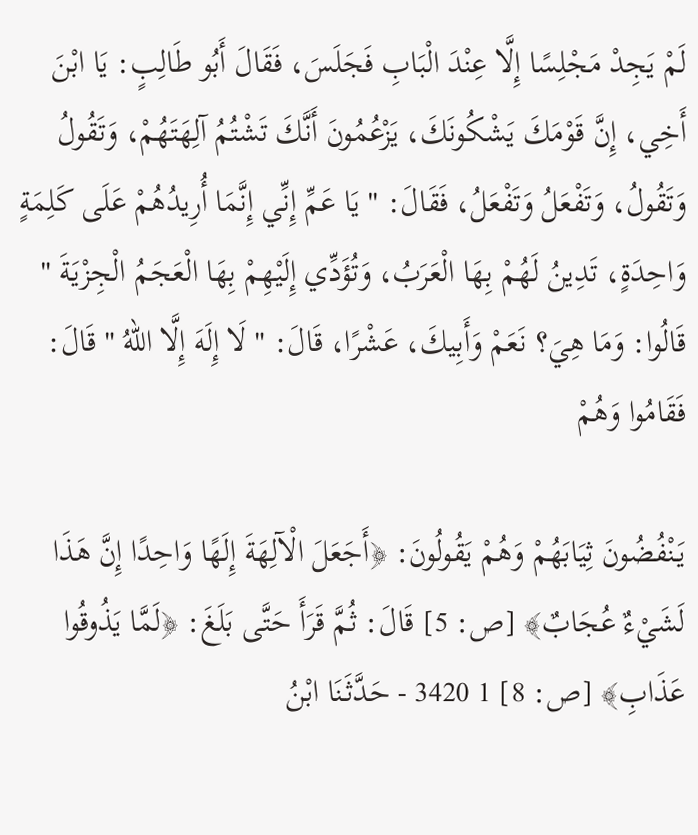لَمْ يَجِدْ مَجْلِسًا إِلَّا عِنْدَ الْبَابِ فَجَلَسَ، فَقَالَ أَبُو طَالِبٍ: يَا ابْنَ أَخِي، إِنَّ قَوْمَكَ يَشْكُونَكَ، يَزْعُمُونَ أَنَّكَ تَشْتُمُ آلِهَتَهُمْ، وَتَقُولُ وَتَقُولُ، وَتَفْعَلُ وَتَفْعَلُ، فَقَالَ: " يَا عَمِّ إِنِّي إِنَّمَا أُرِيدُهُمْ عَلَى كَلِمَةٍ وَاحِدَةٍ، تَدِينُ لَهُمْ بِهَا الْعَرَبُ، وَتُؤَدِّي إِلَيْهِمْ بِهَا الْعَجَمُ الْجِزْيَةَ " قَالُوا: وَمَا هِيَ؟ نَعَمْ وَأَبِيكَ، عَشْرًا، قَالَ: " لَا إِلَهَ إِلَّا اللهُ " قَالَ: فَقَامُوا وَهُمْ

يَنْفُضُونَ ثِيَابَهُمْ وَهُمْ يَقُولُونَ: ﴿أَجَعَلَ الْآلِهَةَ إِلَهًا وَاحِدًا إِنَّ هَذَا لَشَيْءٌ عُجَابٌ﴾ [ص: 5] قَالَ: ثُمَّ قَرَأَ حَتَّى بَلَغَ: ﴿لَمَّا يَذُوقُوا عَذَابِ﴾ [ص: 8] 1 3420 - حَدَّثَنَا ابْنُ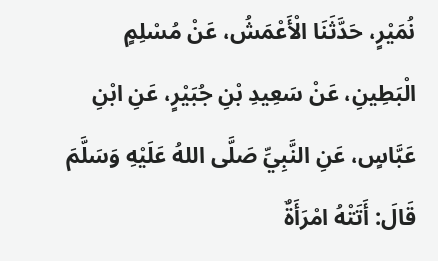نُمَيْرٍ، حَدَّثَنَا الْأَعْمَشُ، عَنْ مُسْلِمٍ الْبَطِينِ، عَنْ سَعِيدِ بْنِ جُبَيْرٍ، عَنِ ابْنِ عَبَّاسٍ، عَنِ النَّبِيِّ صَلَّى اللهُ عَلَيْهِ وَسَلَّمَ قَالَ: أَتَتْهُ امْرَأَةٌ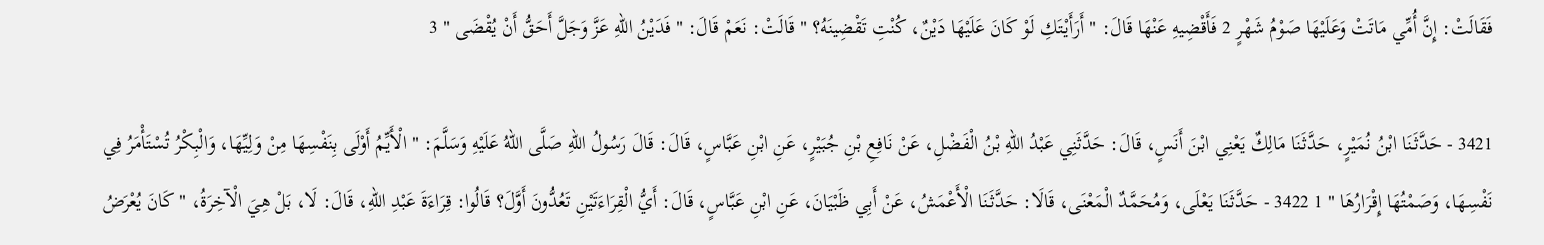فَقَالَتْ: إِنَّ أُمِّي مَاتَتْ وَعَلَيْهَا صَوْمُ شَهْرٍ 2 فَأَقْضِيهِ عَنْهَا قَالَ: " أَرَأَيْتَكِ لَوْ كَانَ عَلَيْهَا دَيْنٌ، كُنْتِ تَقْضِينَهُ؟ " قَالَتْ: نَعَمْ قَالَ: " فَدَيْنُ اللهِ عَزَّ وَجَلَّ أَحَقُّ أَنْ يُقْضَى " 3

3421 - حَدَّثَنَا ابْنُ نُمَيْرٍ، حَدَّثَنَا مَالِكٌ يَعْنِي ابْنَ أَنَسٍ، قَالَ: حَدَّثَنِي عَبْدُ اللهِ بْنُ الْفَضْلِ، عَنْ نَافِعِ بْنِ جُبَيْرٍ، عَنِ ابْنِ عَبَّاسٍ، قَالَ: قَالَ رَسُولُ اللهِ صَلَّى اللهُ عَلَيْهِ وَسَلَّمَ: " الْأَيِّمُ أَوْلَى بِنَفْسِهَا مِنْ وَلِيِّهَا، وَالْبِكْرُ تُسْتَأْمَرُ فِي نَفْسِهَا، وَصَمْتُهَا إِقْرَارُهَا " 1 3422 - حَدَّثَنَا يَعْلَى، وَمُحَمَّدٌ الْمَعْنَى، قَالَا: حَدَّثَنَا الْأَعْمَشُ، عَنْ أَبِي ظَبْيَانَ، عَنِ ابْنِ عَبَّاسٍ، قَالَ: أَيُّ الْقِرَاءَتَيْنِ تَعُدُّونَ أَوَّلَ؟ قَالُوا: قِرَاءَةَ عَبْدِ اللهِ، قَالَ: لَا، بَلْ هِيَ الْآخِرَةُ، " كَانَ يُعْرَضُ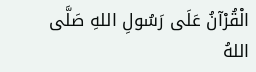الْقُرْآنُ عَلَى رَسُولِ اللهِ صَلَّى اللهُ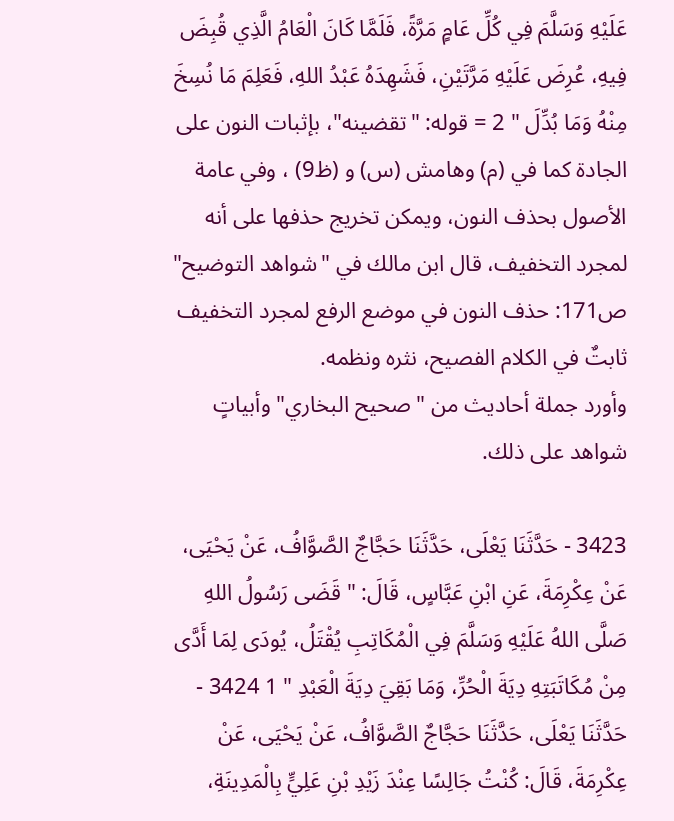عَلَيْهِ وَسَلَّمَ فِي كُلِّ عَامٍ مَرَّةً، فَلَمَّا كَانَ الْعَامُ الَّذِي قُبِضَ فِيهِ، عُرِضَ عَلَيْهِ مَرَّتَيْنِ، فَشَهِدَهُ عَبْدُ اللهِ، فَعَلِمَ مَا نُسِخَ مِنْهُ وَمَا بُدِّلَ " 2 = قوله: "تقضينه"، بإثبات النون على الجادة كما في (م) وهامش (س) و (ظ9) ، وفي عامة الأصول بحذف النون، ويمكن تخريج حذفها على أنه لمجرد التخفيف، قال ابن مالك في "شواهد التوضيح" ص171: حذف النون في موضع الرفع لمجرد التخفيف ثابتٌ في الكلام الفصيح، نثره ونظمه.
وأورد جملة أحاديث من "صحيح البخاري" وأبياتٍ شواهد على ذلك.

3423 - حَدَّثَنَا يَعْلَى، حَدَّثَنَا حَجَّاجٌ الصَّوَّافُ، عَنْ يَحْيَى، عَنْ عِكْرِمَةَ، عَنِ ابْنِ عَبَّاسٍ، قَالَ: " قَضَى رَسُولُ اللهِ صَلَّى اللهُ عَلَيْهِ وَسَلَّمَ فِي الْمُكَاتِبِ يُقْتَلُ، يُودَى لِمَا أَدَّى مِنْ مُكَاتَبَتِهِ دِيَةَ الْحُرِّ، وَمَا بَقِيَ دِيَةَ الْعَبْدِ " 1 3424 - حَدَّثَنَا يَعْلَى، حَدَّثَنَا حَجَّاجٌ الصَّوَّافُ، عَنْ يَحْيَى، عَنْ عِكْرِمَةَ، قَالَ: كُنْتُ جَالِسًا عِنْدَ زَيْدِ بْنِ عَلِيٍّ بِالْمَدِينَةِ،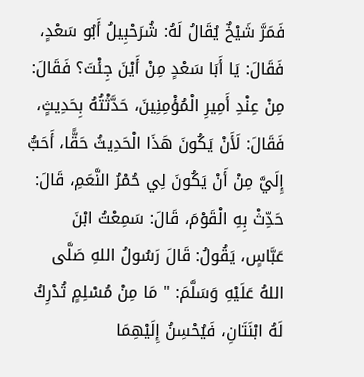فَمَرَّ شَيْخٌ يُقَالُ لَهُ: شُرَحْبِيلُ أَبُو سَعْدٍ، فَقَالَ: يَا أَبَا سَعْدٍ مِنْ أَيْنَ جِئْتَ؟ فَقَالَ: مِنْ عِنْدِ أَمِيرِ الْمُؤْمِنِينَ، حَدَّثْتُهُ بِحَدِيثٍ، فَقَالَ: لَأَنْ يَكُونَ هَذَا الْحَدِيثُ حَقًّا، أَحَبُّ إِلَيَّ مِنْ أَنْ يَكُونَ لِي حُمْرُ النَّعَمِ، قَالَ: حَدِّثْ بِهِ الْقَوْمَ، قَالَ: سَمِعْتُ ابْنَ عَبَّاسٍ، يَقُولُ: قَالَ رَسُولُ اللهِ صَلَّى اللهُ عَلَيْهِ وَسَلَّمَ: " مَا مِنْ مُسْلِمٍ تُدْرِكُ لَهُ ابْنَتَانِ، فَيُحْسِنُ إِلَيْهِمَا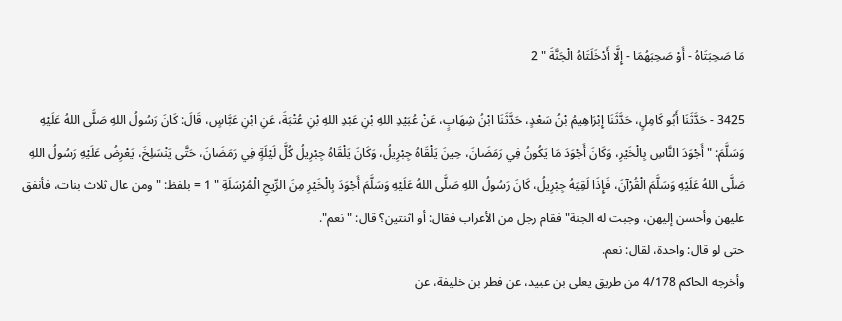مَا صَحِبَتَاهُ - أَوْ صَحِبَهُمَا - إِلَّا أَدْخَلَتَاهُ الْجَنَّةَ " 2

3425 - حَدَّثَنَا أَبُو كَامِلٍ، حَدَّثَنَا إِبْرَاهِيمُ بْنُ سَعْدٍ، حَدَّثَنَا ابْنُ شِهَابٍ، عَنْ عُبَيْدِ اللهِ بْنِ عَبْدِ اللهِ بْنِ عُتْبَةَ، عَنِ ابْنِ عَبَّاسٍ، قَالَ: كَانَ رَسُولُ اللهِ صَلَّى اللهُ عَلَيْهِ وَسَلَّمَ: " أَجْوَدَ النَّاسِ بِالْخَيْرِ، وَكَانَ أَجْوَدَ مَا يَكُونُ فِي رَمَضَانَ، حِينَ يَلْقَاهُ جِبْرِيلُ، وَكَانَ يَلْقَاهُ جِبْرِيلُ كُلَّ لَيْلَةٍ فِي رَمَضَانَ، حَتَّى يَنْسَلِخَ، يَعْرِضُ عَلَيْهِ رَسُولُ اللهِ صَلَّى اللهُ عَلَيْهِ وَسَلَّمَ الْقُرْآنَ، فَإِذَا لَقِيَهُ جِبْرِيلُ، كَانَ رَسُولُ اللهِ صَلَّى اللهُ عَلَيْهِ وَسَلَّمَ أَجْوَدَ بِالْخَيْرِ مِنَ الرِّيحِ الْمُرْسَلَةِ " 1 = بلفظ: "ومن عال ثلاث بنات، فأنفق عليهن وأحسن إليهن، وجبت له الجنة" فقام رجل من الأعراب فقال: أو اثنتين؟ قال: "نعم".
حتى لو قال: واحدة، لقال: نعم.
وأخرجه الحاكم 4/178 من طريق يعلى بن عبيد، عن فطر بن خليفة، عن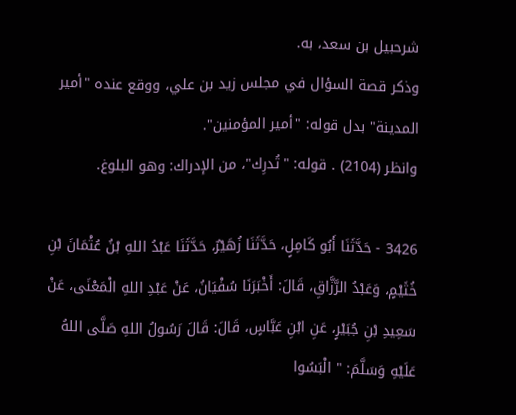شرحبيل بن سعد، به.
وذكر قصة السؤال في مجلس زيد بن علي، ووقع عنده "أمير المدينة" بدل قوله: "أمير المؤمنين".
وانظر (2104) . قوله: "تُدرِك"، من الإدراك: وهو البلوغ.

3426 - حَدَّثَنَا أَبُو كَامِلٍ، حَدَّثَنَا زُهَيْرٌ، حَدَّثَنَا عَبْدُ اللهِ بْنُ عُثْمَانَ بْنِ خُثَيْمٍ، وَعَبْدُ الرَّزَّاقِ، قَالَ: أَخْبَرَنَا سُفْيَانُ، عَنْ عَبْدِ اللهِ الْمَعْنَى، عَنْ سَعِيدِ بْنِ جُبَيْرٍ، عَنِ ابْنِ عَبَّاسٍ، قَالَ: قَالَ رَسُولُ اللهِ صَلَّى اللهُ عَلَيْهِ وَسَلَّمَ: " الْبَسُوا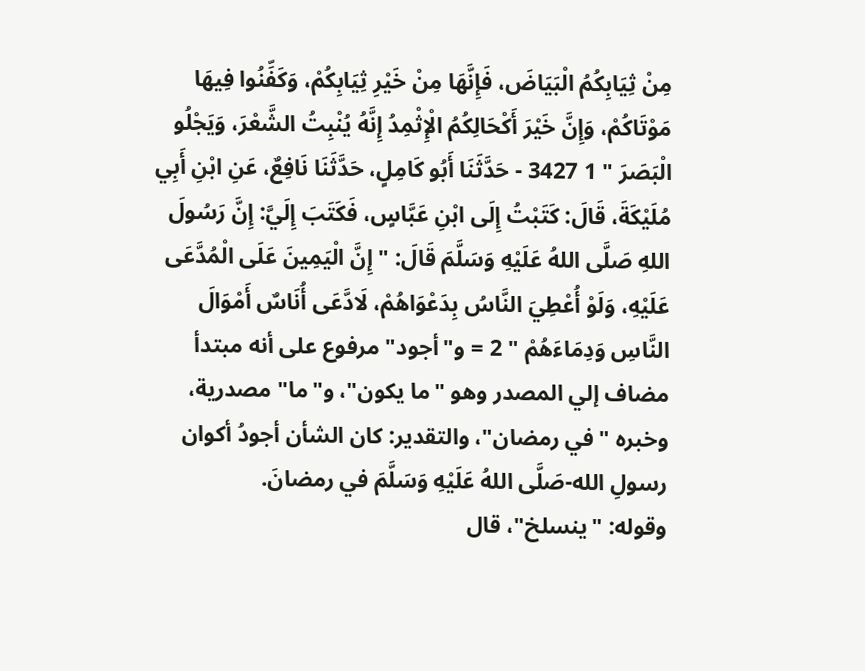مِنْ ثِيَابِكُمُ الْبَيَاضَ، فَإِنَّهَا مِنْ خَيْرِ ثِيَابِكُمْ، وَكَفِّنُوا فِيهَا مَوْتَاكُمْ، وَإِنَّ خَيْرَ أَكْحَالِكُمُ الْإِثْمِدُ إِنَّهُ يُنْبِتُ الشَّعْرَ، وَيَجْلُو الْبَصَرَ " 1 3427 - حَدَّثَنَا أَبُو كَامِلٍ، حَدَّثَنَا نَافِعٌ، عَنِ ابْنِ أَبِي مُلَيْكَةَ، قَالَ: كَتَبْتُ إِلَى ابْنِ عَبَّاسٍ، فَكَتَبَ إِلَيَّ: إِنَّ رَسُولَ اللهِ صَلَّى اللهُ عَلَيْهِ وَسَلَّمَ قَالَ: " إِنَّ الْيَمِينَ عَلَى الْمُدَّعَى عَلَيْهِ، وَلَوْ أُعْطِيَ النَّاسُ بِدَعْوَاهُمْ، لَادَّعَى أُنَاسٌ أَمْوَالَ النَّاسِ وَدِمَاءَهُمْ " 2 = و"أجود" مرفوع على أنه مبتدأ مضاف إلي المصدر وهو "ما يكون"، و"ما" مصدرية، وخبره "في رمضان"، والتقدير: كان الشأن أجودُ أكوان رسولِ الله-صَلَّى اللهُ عَلَيْهِ وَسَلَّمَ في رمضانَ.
وقوله: "ينسلخ"، قال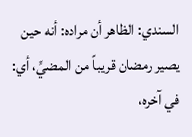السندي: الظاهر أن مراده: أنه حين يصير رمضان قريباً من المضيِّ، أي: في آخره،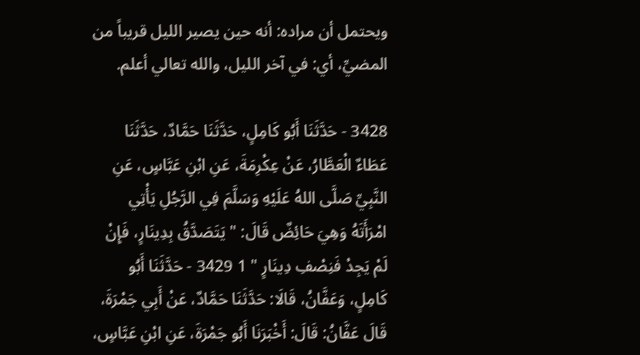ويحتمل أن مراده: أنه حين يصير الليل قريباً من المضيِّ، أي: في آخر الليل، والله تعالي أعلم.

3428 - حَدَّثَنَا أَبُو كَامِلٍ، حَدَّثَنَا حَمَّادٌ، حَدَّثَنَا عَطَاءٌ الْعَطَّارُ، عَنْ عِكْرِمَةَ، عَنِ ابْنِ عَبَّاسٍ، عَنِ النَّبِيِّ صَلَّى اللهُ عَلَيْهِ وَسَلَّمَ فِي الرَّجُلِ يَأْتِي امْرَأَتَهُ وَهِيَ حَائِضٌ قَالَ: " يَتَصَدَّقُ بِدِينَارٍ، فَإِنْ لَمْ يَجِدْ فَنِصْفِ دِينَارٍ " 1 3429 - حَدَّثَنَا أَبُو كَامِلٍ، وَعَفَّانُ، قَالَا: حَدَّثَنَا حَمَّادٌ، عَنْ أَبِي جَمْرَةَ، قَالَ عَفَّانُ: قَالَ: أَخْبَرَنَا أَبُو جَمْرَةَ، عَنِ ابْنِ عَبَّاسٍ،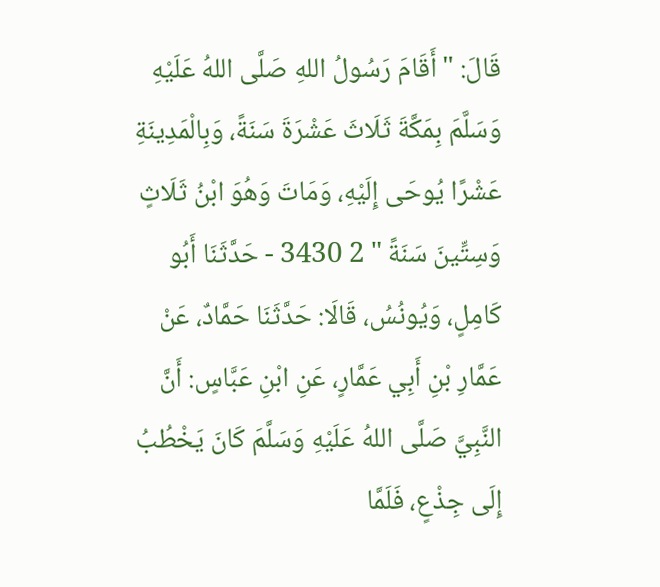قَالَ: " أَقَامَ رَسُولُ اللهِ صَلَّى اللهُ عَلَيْهِ وَسَلَّمَ بِمَكَّةَ ثَلَاثَ عَشْرَةَ سَنَةً، وَبِالْمَدِينَةِ عَشْرًا يُوحَى إِلَيْهِ، وَمَاتَ وَهُوَ ابْنُ ثَلَاثٍ وَسِتِّينَ سَنَةً " 2 3430 - حَدَّثَنَا أَبُو كَامِلٍ، وَيُونُسُ، قَالَا: حَدَّثَنَا حَمَّادٌ، عَنْ عَمَّارِ بْنِ أَبِي عَمَّارٍ، عَنِ ابْنِ عَبَّاسٍ: أَنَّ النَّبِيَّ صَلَّى اللهُ عَلَيْهِ وَسَلَّمَ كَانَ يَخْطُبُ إِلَى جِذْعٍ، فَلَمَّا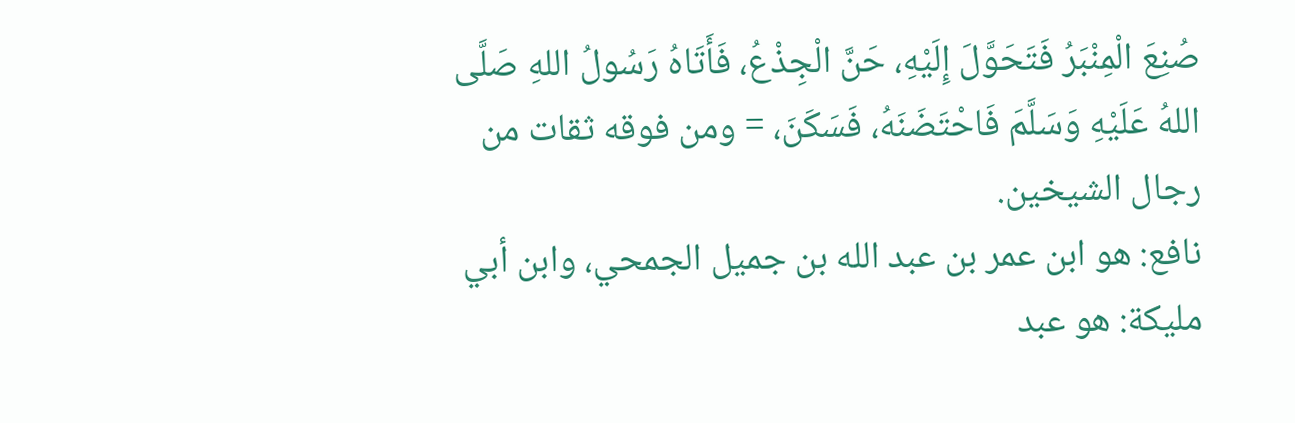صُنِعَ الْمِنْبَرُ فَتَحَوَّلَ إِلَيْهِ، حَنَّ الْجِذْعُ، فَأَتَاهُ رَسُولُ اللهِ صَلَّى اللهُ عَلَيْهِ وَسَلَّمَ فَاحْتَضَنَهُ، فَسَكَنَ، = ومن فوقه ثقات من رجال الشيخين.
نافع: هو ابن عمر بن عبد الله بن جميل الجمحي، وابن أبي مليكة: هو عبد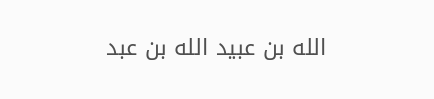الله بن عبيد الله بن عبد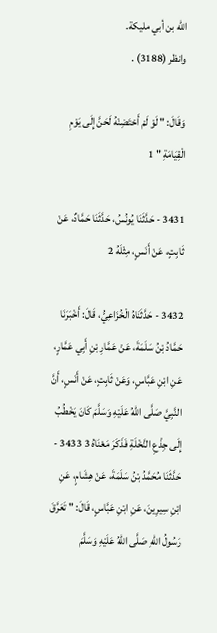الله بن أبي مليكة.
وانظر (3188) .

وَقَالَ: " لَوْ لَمْ أَحْتَضِنْهُ لَحَنَّ إِلَى يَوْمِ الْقِيَامَةِ " 1

3431 - حَدَّثَنَا يُونُسُ، حَدَّثَنَا حَمَّادٌ، عَنْ ثَابِتٍ، عَنْ أَنَسٍ، مِثْلَهُ 2

3432 - حَدَّثَنَاهُ الْخُزَاعِيُّ، قَالَ: أَخْبَرَنَا حَمَّادُ بْنُ سَلَمَةَ، عَنْ عَمَّارِ بْنِ أَبِي عَمَّارٍ، عَنِ ابْنِ عَبَّاسٍ، وَعَنْ ثَابِتٍ، عَنْ أَنَسٍ، أَنَّ النَّبِيَّ صَلَّى اللهُ عَلَيْهِ وَسَلَّمَ كَانَ يَخْطُبُ إِلَى جِذْعِ النَّخْلَةِ فَذَكَرَ مَعْنَاهُ 3 3433 - حَدَّثَنَا مُحَمَّدُ بْنُ سَلَمَةَ، عَنْ هِشَامٍ، عَنِ ابْنِ سِيرِينَ، عَنِ ابْنِ عَبَّاسٍ، قَالَ: " تَعَرَّقَ رَسُولُ اللهِ صَلَّى اللهُ عَلَيْهِ وَسَلَّمَ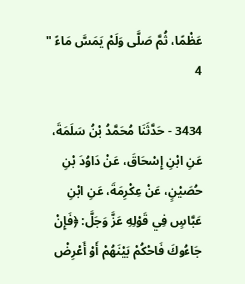عَظْمًا، ثُمَّ صَلَّى وَلَمْ يَمَسَّ مَاءً " 4

3434 - حَدَّثَنَا مُحَمَّدُ بْنُ سَلَمَةَ، عَنِ ابْنِ إِسْحَاقَ، عَنْ دَاوُدَ بْنِ حُصَيْنٍ، عَنْ عِكْرِمَةَ، عَنِ ابْنِ عَبَّاسٍ فِي قَوْلِهِ عَزَّ وَجَلَّ: ﴿فَإِنْ جَاءُوكَ فَاحْكُمْ بَيْنَهُمْ أَوْ أَعْرِضْ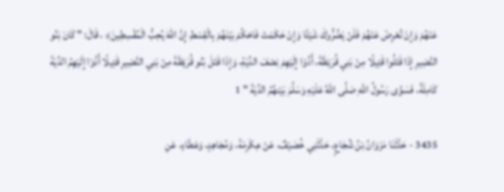عَنْهُمْ وَإِنْ تُعْرِضْ عَنْهُمْ فَلَنْ يَضُرُّوكَ شَيْئًا وَإِنْ حَكَمْتَ فَاحْكُمْ بَيْنَهُمْ بِالْقِسْطِ إِنَّ اللهَ يُحِبُّ الْمُقْسِطِينَ﴾ ، قَالَ: " كَانَ بَنُو النَّضِيرِ إِذَا قَتَلُوا قَتِيلًا مِنْ بَنِي قُرَيْظَةَ، أَدَّوْا إِلَيْهِمْ نِصْفَ الدِّيَةِ، وَإِذَا قَتَلَ بَنُو قُرَيْظَةَ مِنْ بَنِي النَّضِيرِ قَتِيلًا أَدَّوْا إِلَيْهِمُ الدِّيَةَ كَامِلَةً، فَسَوَّى رَسُولُ اللهِ صَلَّى اللهُ عَلَيْهِ وَسَلَّمَ بَيْنهُمُ الدِّيَةَ " 1

3435 - حَدَّثَنَا مَرْوَانُ بْنُ شُجَاعٍ، حَدَّثَنِي خُصَيْفٌ، عَنْ عِكْرِمَةَ، وَمُجَاهِدٍ، وَعَطَاءٍ، عَنِ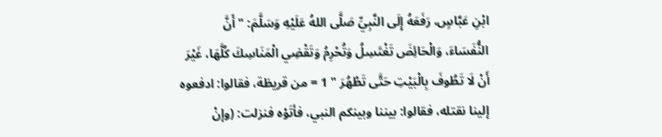ابْنِ عَبَّاسٍ، رَفَعَهُ إِلَى النَّبِيِّ صَلَّى اللهُ عَلَيْهِ وَسَلَّمَ: " أَنَّ النُّفَسَاءَ، وَالْحَائِضَ تَغْتَسِلُ وَتُحْرِمُ وَتَقْضِي الْمَنَاسِكَ كُلَّهَا، غَيْرَ أَنْ لَا تَطُوفَ بِالْبَيْتِ حَتَّى تَطْهُرَ " 1 = من قريظة، فقالوا: ادفعوه إلينا نقتله، فقالوا: بيننا وبينكم النبي، فأتَوْه فنزلت: (وإنْ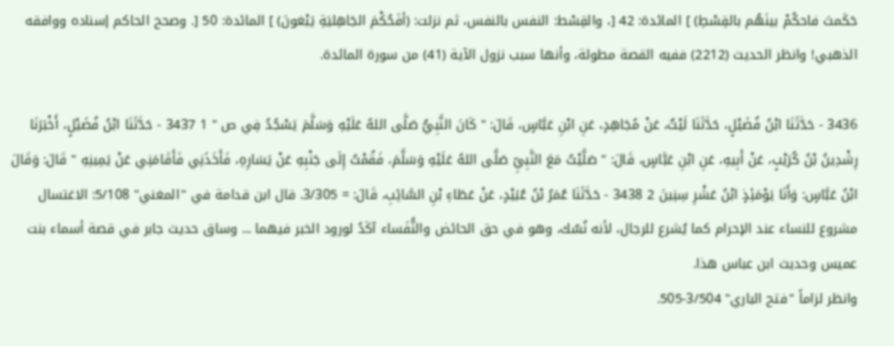حَكَمتَ فاحكُمْ بينَهُم بالقِسْطِ) ] المائدة: 42 [، والقِسْط: النفس بالنفس، ثم نزلت: (أفَحُكْمَ الجَاهِليَةِ يَبْغونَ) ] المائدة: 50 [. وصحح الحاكم إسناده ووافقه الذهبي! وانظر الحديث (2212) ففيه القصة مطولة، وأنها سبب نزول الآية (41) من سورة المائدة.

3436 - حَدَّثَنَا ابْنُ فُضَيْلٍ، حَدَّثَنَا لَيْثٌ، عَنْ مُجَاهِدٍ، عَنِ ابْنِ عَبَّاسٍ، قَالَ: " كَانَ النَّبِيُّ صَلَّى اللهُ عَلَيْهِ وَسَلَّمَ يَسْجُدُ فِي ص " 1 3437 - حَدَّثَنَا ابْنُ فُضَيْلٍ، أَخْبَرَنَا رِشْدِينُ بْنُ كُرَيْبٍ، عَنْ أَبِيهِ، عَنِ ابْنِ عَبَّاسٍ، قَالَ: " صَلَّيْتُ مَعَ النَّبِيِّ صَلَّى اللهُ عَلَيْهِ وَسَلَّمَ، فَقُمْتُ إِلَى جَنْبِهِ عَنْ يَسَارِهِ، فَأَخَذَنِي فَأَقَامَنِي عَنْ يَمِينِهِ " قَالَ: وَقَالَ ابْنُ عَبَّاسٍ: وَأَنَا يَوْمَئِذٍ ابْنُ عَشْرِ سِنِينَ 2 3438 - حَدَّثَنَا عُمَرُ بْنُ عُبَيْدٍ، عَنْ عَطَاءِ بْنِ السَّائِبِ، قَالَ: = 3/305. قال ابن قدامة في "المغني" 5/108: الاغتسال مشروع للنساء عند الإحرام كما يُشرع للرجال، لأنه نُسُك، وهو في حق الحائض والنُّفَساء آكَدُ لورود الخبر فيهما ... وساق حديث جابر في قصة أسماء بنت عميس وحديث ابن عباس هذا.
وانظر لزاماً "فتح الباري" 3/504-505.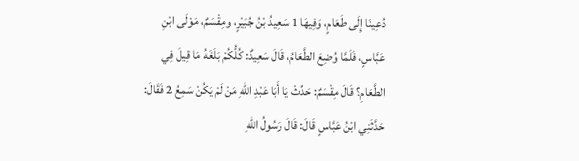دُعِينَا إِلَى طَعَامٍ، وَفِيهَا 1 سَعِيدُ بْنُ جُبَيْرٍ، ومِقْسَمٌ، مَوْلَى ابْنِ عَبَّاسٍ، فَلَمَّا وُضِعَ الطَّعَامُ، قَالَ سَعِيدٌ: كُلُّكُمْ بَلَغَهُ مَا قِيلَ فِي الطَّعَامِ؟ قَالَ مِقْسَمٌ: حَدِّثْ يَا أَبَا عَبْدِ اللهِ مَنْ لَمْ يَكُنْ سَمِعُ 2 فَقَالَ: حَدَّثَنِي ابْنُ عَبَّاسٍ قَالَ: قَالَ رَسُولُ اللهِ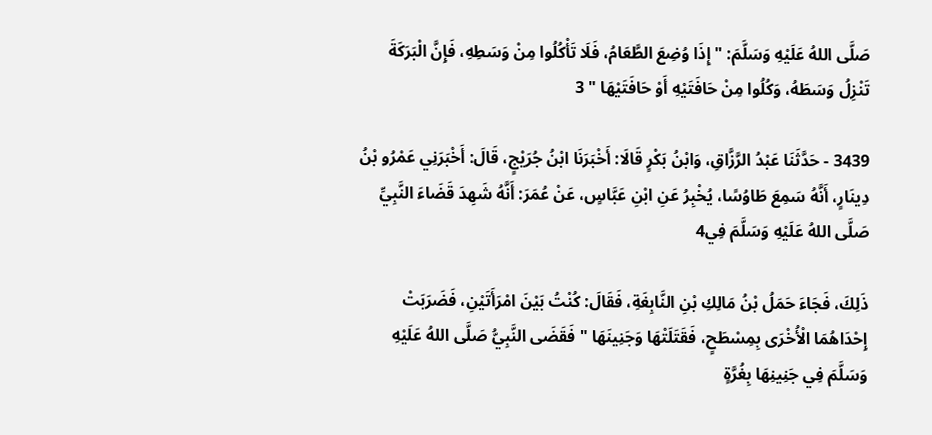صَلَّى اللهُ عَلَيْهِ وَسَلَّمَ: " إِذَا وُضِعَ الطَّعَامُ، فَلَا تَأْكُلُوا مِنْ وَسَطِهِ، فَإِنَّ الْبَرَكَةَ تَنْزِلُ وَسَطَهُ، وَكُلُوا مِنْ حَافَتَيْهِ أَوْ حَافَتَيْهَا " 3

3439 - حَدَّثَنَا عَبْدُ الرَّزَّاقِ، وَابْنُ بَكْرٍ قَالَا: أَخْبَرَنَا ابْنُ جُرَيْجٍ، قَالَ: أَخْبَرَنِي عَمْرُو بْنُ دِينَارٍ، أَنَّهُ سَمِعَ طَاوُسًا، يُخْبِرُ عَنِ ابْنِ عَبَّاسٍ، عَنْ عُمَرَ: أَنَّهُ شَهِدَ قَضَاءَ النَّبِيِّ صَلَّى اللهُ عَلَيْهِ وَسَلَّمَ فِي4

ذَلِكَ، فَجَاءَ حَمَلُ بْنُ مَالِكِ بْنِ النَّابِغَةِ، فَقَالَ: كُنْتُ بَيْنَ امْرَأَتَيْنِ، فَضَرَبَتْ إِحْدَاهُمَا الْأُخْرَى بِمِسْطَحٍ، فَقَتَلَتْهَا وَجَنِينَهَا " فَقَضَى النَّبِيُّ صَلَّى اللهُ عَلَيْهِ وَسَلَّمَ فِي جَنِينِهَا بِغُرَّةٍ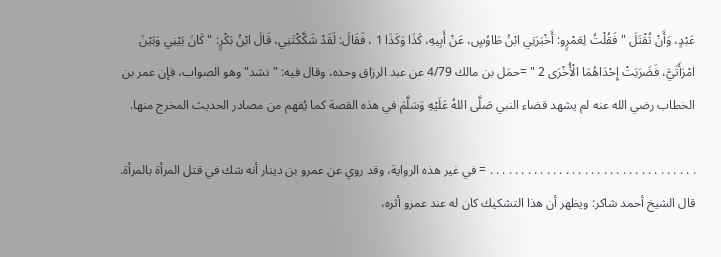عَبْدٍ، وَأَنْ تُقْتَلَ " فَقُلْتُ لِعَمْرٍو: أَخْبَرَنِي ابْنُ طَاوُسٍ، عَنْ أَبِيهِ، كَذَا وَكَذَا 1 ، فَقَالَ: لَقَدْ شَكَّكْتَنِي، قَالَ ابْنُ بَكْرٍ: " كَانَ بَيْنِي وَبَيْنَ امْرَأَتَيَّ، فَضَرَبَتْ إِحْدَاهُمَا الْأُخْرَى 2 " =حمَل بن مالك 4/79 عن عبد الرزاق وحده، وقال فيه: "نشد" وهو الصواب، فإن عمر بن الخطاب رضي الله عنه لم يشهد قضاء النبي صَلَّى اللهُ عَلَيْهِ وَسَلَّمَ في هذه القصة كما يُفهم من مصادر الحديث المخرج منها.

. . . . . . . . . . . . . . . . . . . . . . . . . . . . . . . . . = في غير هذه الرواية، وقد روي عن عمرو بن دينار أنه شك في قتل المرأة بالمرأة.
قال الشيخ أحمد شاكر: ويظهر أن هذا التشكيك كان له عند عمرو أثره،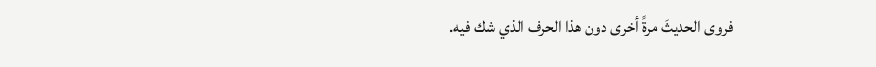فروى الحديثَ مرةً أخرى دون هذا الحرف الذي شك فيه.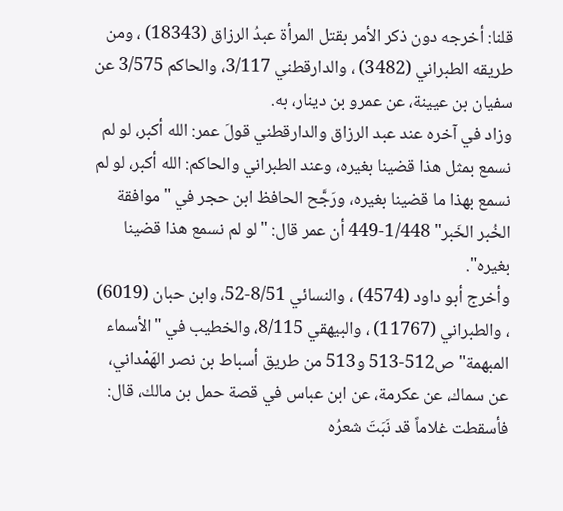قلنا: أخرجه دون ذكر الأمر بقتل المرأة عبدُ الرزاق (18343) ، ومن طريقه الطبراني (3482) ، والدارقطني 3/117، والحاكم 3/575 عن سفيان بن عيينة، عن عمرو بن دينار، به.
وزاد في آخره عند عبد الرزاق والدارقطني قولَ عمر: الله أكبر، لو لم نسمع بمثل هذا قضينا بغيره، وعند الطبراني والحاكم: الله أكبر، لو لم نسمع بهذا ما قضينا بغيره، ورَجَّح الحافظ ابن حجر في "موافقة الخُبر الخَبر" 1/448-449 أن عمر قال: "لو لم نسمع هذا قضينا بغيره".
وأخرج أبو داود (4574) ، والنسائي 8/51-52، وابن حبان (6019) ، والطبراني (11767) ، والبيهقي 8/115، والخطيب في "الأسماء المبهمة" ص512-513 و513 من طريق أسباط بن نصر الهَمْداني، عن سماك، عن عكرمة، عن ابن عباس في قصة حمل بن مالك، قال: فأسقطت غلاماً قد نَبَتَ شعرُه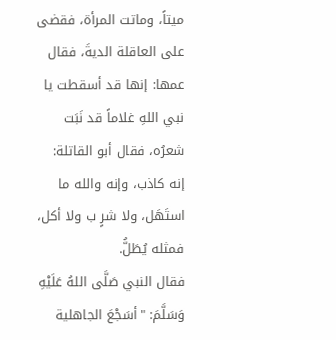ميتاً، وماتت المرأة، فقضى على العاقلة الديةَ، فقال عمها: إنها قد أسقطت يا نبي اللهِ غلاماً قد نَبَت شعرُه، فقال أبو القاتلة: إنه كاذب، وإنه والله ما استَهَل، ولا شرٍ ب ولا أكل، فمثله يُطَلُّ.
فقال النبي صَلَّى اللهُ عَلَيْهِ وَسَلَّمَ: "أسَجْعَ الجاهلية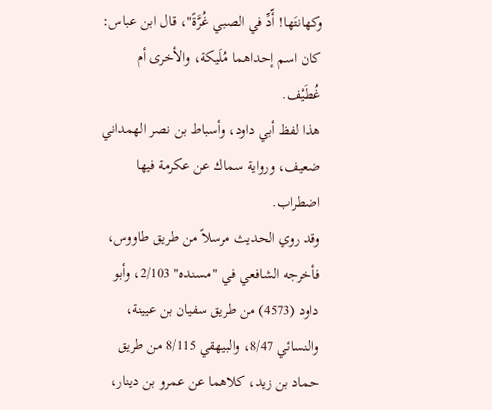وكهانتَها! أّدِّ في الصبي غُرَّةً"، قال ابن عباس: كان اسم إحداهما مُلَيكة، والأخرى أم غُطَيْف.
هذا لفظ أبي داود، وأسباط بن نصر الهمداني ضعيف، ورواية سماك عن عكرمة فيها اضطراب.
وقد روي الحديث مرسلاً من طريق طاووس، فأخرجه الشافعي في "مسنده" 2/103، وأبو داود (4573) من طريق سفيان بن عيينة، والنسائي 8/47، والبيهقي 8/115 من طريق حماد بن زيد، كلاهما عن عمرو بن دينار،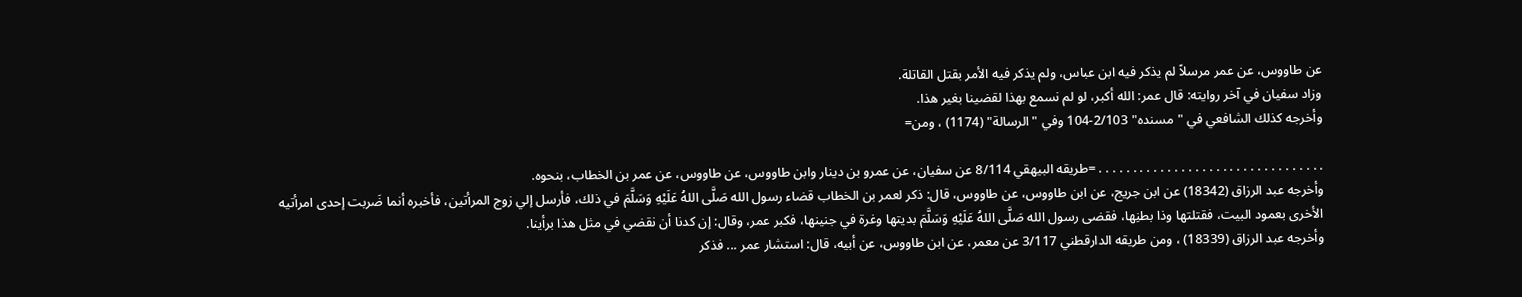عن طاووس، عن عمر مرسلاً لم يذكر فيه ابن عباس، ولم يذكر فيه الأمر بقتل القاتلة.
وزاد سفيان في آخر روايته: قال عمر: الله أكبر، لو لم نسمع بهذا لقضينا بغير هذا.
وأخرجه كذلك الشافعي في "مسنده" 2/103-104 وفي "الرسالة" (1174) ، ومن=

. . . . . . . . . . . . . . . . . . . . . . . . . . . . . . . . . =طريقه البيهقي 8/114 عن سفيان، عن عمرو بن دينار وابن طاووس، عن طاووس، عن عمر بن الخطاب، بنحوه.
وأخرجه عبد الرزاق (18342) عن ابن جريج، عن ابن طاووس، عن طاووس، قال: ذكر لعمر بن الخطاب قضاء رسول الله صَلَّى اللهُ عَلَيْهِ وَسَلَّمَ في ذلك، فأرسل إلي زوج المرأتين، فأخبره أنما ضَربت إحدى امرأتيه الأخرى بعمود البيت، فقتلتها وذا بطنِها، فقضى رسول الله صَلَّى اللهُ عَلَيْهِ وَسَلَّمَ بديتها وغرة في جنينها، فكبر عمر، وقال: إن كدنا أن نقضي في مثل هذا برأينا.
وأخرجه عبد الرزاق (18339) ، ومن طريقه الدارقطني 3/117 عن معمر، عن ابن طاووس، عن أبيه، قال: استشار عمر ... فذكر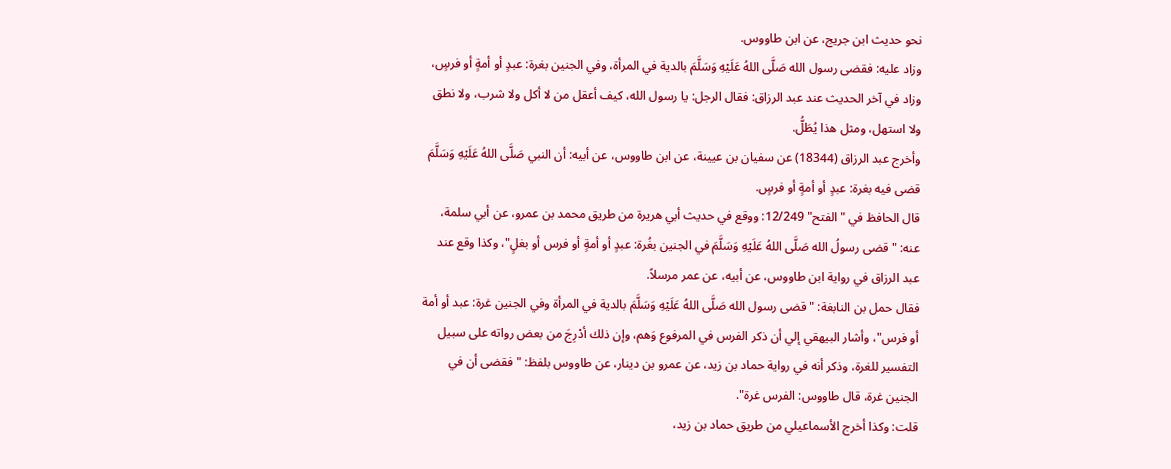نحو حديث ابن جريج، عن ابن طاووس.
وزاد عليه: فقضى رسول الله صَلَّى اللهُ عَلَيْهِ وَسَلَّمَ بالدية في المرأة، وفي الجنين بغرة: عبدٍ أو أمةٍ أو فرسٍ، وزاد في آخر الحديث عند عبد الرزاق: فقال الرجل: يا رسول الله، كيف أعقل من لا أكل ولا شرب، ولا نطق ولا استهل، ومثل هذا يُطَلُّ.
وأخرج عبد الرزاق (18344) عن سفيان بن عيينة، عن ابن طاووس، عن أبيه: أن النبي صَلَّى اللهُ عَلَيْهِ وَسَلَّمَ قضى فيه بغرة: عبدٍ أو أمةٍ أو فرسٍ.
قال الحافظ في "الفتح" 12/249: ووقع في حديث أبي هريرة من طريق محمد بن عمرو، عن أبي سلمة، عنه: "قضى رسولُ الله صَلَّى اللهُ عَلَيْهِ وَسَلَّمَ في الجنين بغُرة: عبدٍ أو أمةٍ أو فرس أو بغلٍ"، وكذا وقع عند عبد الرزاق في رواية ابن طاووس، عن أبيه، عن عمر مرسلاً.
فقال حمل بن النابغة: "قضى رسول الله صَلَّى اللهُ عَلَيْهِ وَسَلَّمَ بالدية في المرأة وفي الجنين غرة: عبد أو أمة أو فرس"، وأشار البيهقي إلي أن ذكر الفرس في المرفوع وَهم، وإن ذلك أدْرِجَ من بعض رواته على سبيل التفسير للغرة، وذكر أنه في رواية حماد بن زيد، عن عمرو بن دينار، عن طاووس بلفظ: "فقضى أن في الجنين غرة، قال طاووس: الفرس غرة".
قلت: وكذا أخرج الأسماعيلي من طريق حماد بن زيد،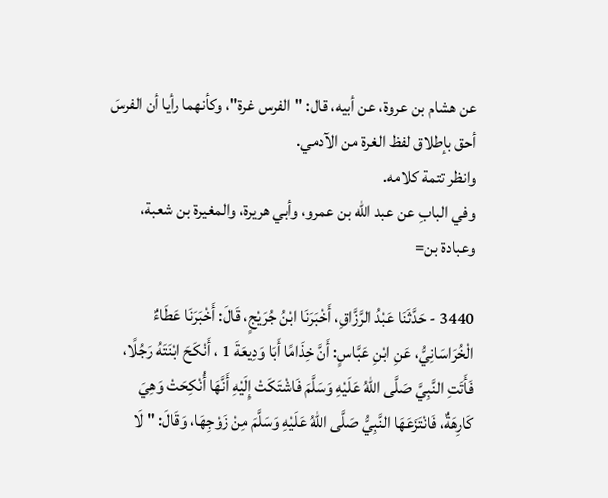عن هشام بن عروة، عن أبيه، قال: "الفرس غرة"، وكأنهما رأيا أن الفرسَ أحق بإطلاق لفظ الغرة من الآدمي.
وانظر تتمة كلامه.
وفي البابِ عن عبد الله بن عمرو، وأبي هريرة، والمغيرة بن شعبة، وعبادة بن=

3440 - حَدَّثَنَا عَبْدُ الرَّزَّاقِ، أَخْبَرَنَا ابْنُ جُرَيْجٍ، قَالَ: أَخْبَرَنَا عَطَاءٌ الْخُرَاسَانِيُّ، عَنِ ابْنِ عَبَّاسٍ: أَنَّ خِذَامًا أَبَا وَدِيعَةَ 1 ، أَنْكَحَ ابْنَتَهُ رَجُلًا، فَأَتَتِ النَّبِيَّ صَلَّى اللهُ عَلَيْهِ وَسَلَّمَ فَاشْتَكَتْ إِلَيْهِ أَنَّهَا أُنْكِحَتْ وَهِيَ كَارِهَةٌ، فَانْتَزَعَهَا النَّبِيُّ صَلَّى اللهُ عَلَيْهِ وَسَلَّمَ مِنْ زَوْجِهَا، وَقَالَ: " لَا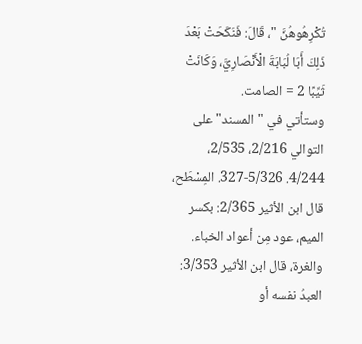تُكْرِهُوهُنَّ "، قَالَ: فَنَكَحَتْ بَعْدَ ذَلِكَ أَبَا لُبَابَةَ الْأَنْصَارِيَّ، وَكَانَتْ ثَيِّبًا 2 = الصامت.
وستأتي في "المسند" على التوالي 2/216، 2/535، 4/244. 5/326-327. المِسْطَح، قال ابن الأثير 2/365: بكسر الميم، عود مِن أعواد الخباء.
والغرة، قال ابن الأثير 3/353: العبدُ نفسه أو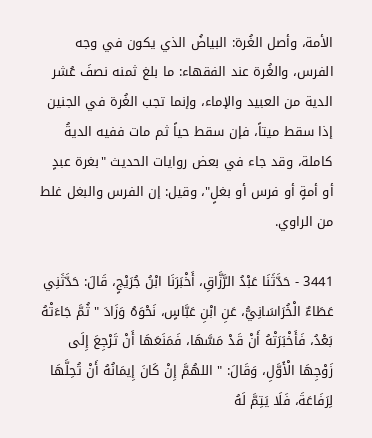الأمة، وأصل الغُرة: البياضُ الذي يكون في وجه الفرس، والغُرة عند الفقهاء: ما بلغ ثمنه نصفَ عُشر الدية من العبيد والإماء، وإنما تجب الغُرة في الجنين إذا سقط ميتاً، فإن سقط حياً ثم مات ففيه الديةُ كاملة، وقد جاء في بعض روايات الحديث "بغرة عبدٍ أو أمةٍ أو فرس أو بغلٍ"، وقيل: إن الفرس والبغل غلط من الراوي.

3441 - حَدَّثَنَا عَبْدُ الرَّزَّاقِ، أَخْبَرَنَا ابْنُ جُرَيْجٍ، قَالَ: حَدَّثَنِي عَطَاءٌ الْخُرَاسَانِيُّ، عَنِ ابْنِ عَبَّاسٍ، نَحْوَهُ وَزَادَ " ثُمَّ جَاءَتْهُ بَعْدُ، فَأَخْبَرَتْهُ أَنْ قَدْ مَسَّهَا، فَمَنَعَهَا أَنْ تَرْجِعَ إِلَى زَوْجِهَا الْأَوَّلِ، وَقَالَ: " اللهُمَّ إِنْ كَانَ إِيمَانُهُ أَنْ تُحِلَّهَا لِرَفَاعَةَ، فَلَا يَتِمَّ لَهُ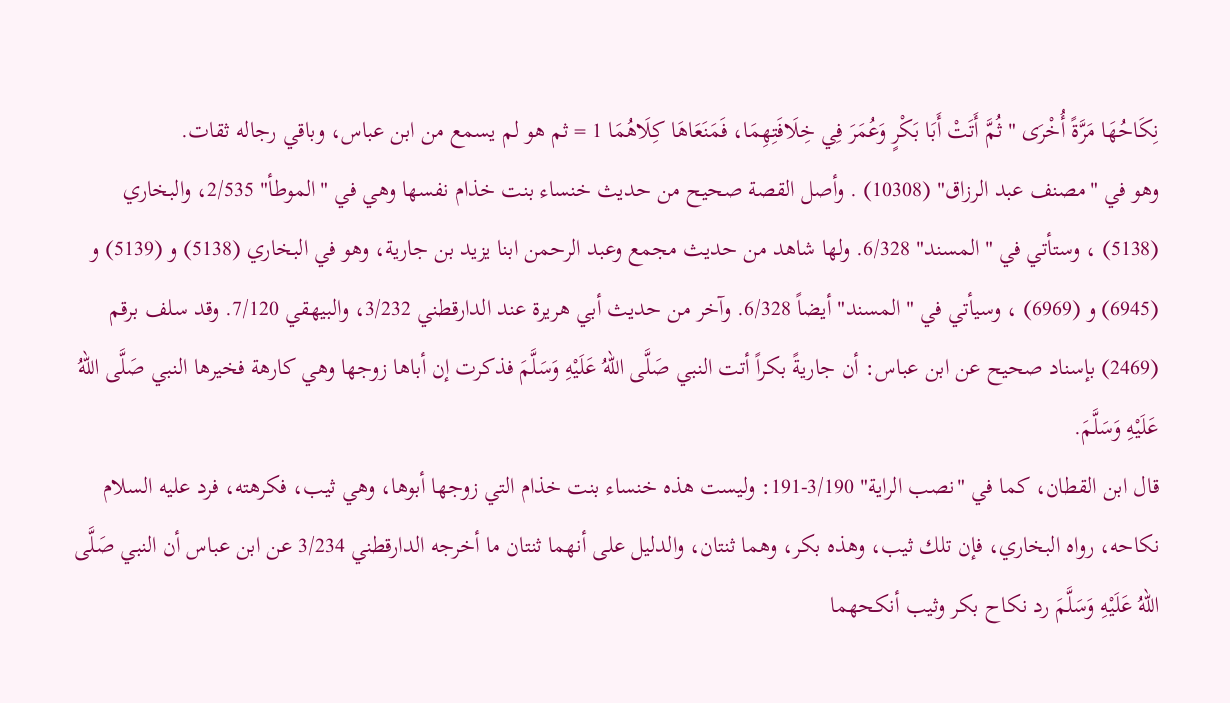نِكَاحُهَا مَرَّةً أُخْرَى " ثُمَّ أَتَتْ أَبَا بَكْرٍ وَعُمَرَ فِي خِلَافَتِهِمَا، فَمَنَعَاهَا كِلَاهُمَا 1 = ثم هو لم يسمع من ابن عباس، وباقي رجاله ثقات.
وهو في "مصنف عبد الرزاق" (10308) . وأصل القصة صحيح من حديث خنساء بنت خذام نفسها وهي في "الموطأ" 2/535، والبخاري (5138) ، وستأتي في "المسند" 6/328. ولها شاهد من حديث مجمع وعبد الرحمن ابنا يزيد بن جارية، وهو في البخاري (5138) و (5139) و (6945) و (6969) ، وسيأتي في "المسند" أيضاً 6/328. وآخر من حديث أبي هريرة عند الدارقطني 3/232، والبيهقي 7/120. وقد سلف برقم (2469) بإسناد صحيح عن ابن عباس: أن جاريةً بكراً أتت النبي صَلَّى اللهُ عَلَيْهِ وَسَلَّمَ فذكرت إن أباها زوجها وهي كارهة فخيرها النبي صَلَّى اللهُ عَلَيْهِ وَسَلَّمَ.
قال ابن القطان، كما في "نصب الراية" 3/190-191: وليست هذه خنساء بنت خذام التي زوجها أبوها، وهي ثيب، فكرهته، فرد عليه السلام نكاحه، رواه البخاري، فإن تلك ثيب، وهذه بكر، وهما ثنتان، والدليل على أنهما ثنتان ما أخرجه الدارقطني 3/234 عن ابن عباس أن النبي صَلَّى اللهُ عَلَيْهِ وَسَلَّمَ رد نكاح بكر وثيب أنكحهما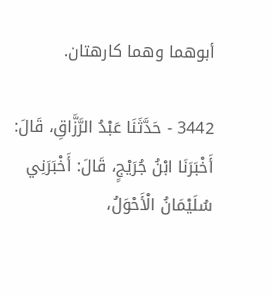أبوهما وهما كارهتان.

3442 - حَدَّثَنَا عَبْدُ الرَّزَّاقِ، قَالَ: أَخْبَرَنَا ابْنُ جُرَيْجٍ، قَالَ: أَخْبَرَنِي سُلَيْمَانُ الْأَحْوَلُ،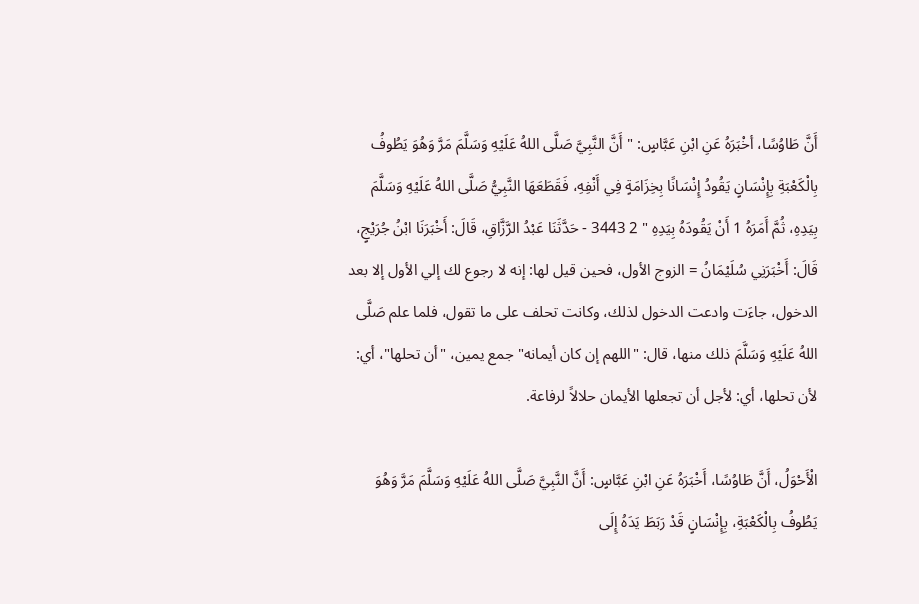أَنَّ طَاوُسًا، أخْبَرَهُ عَنِ ابْنِ عَبَّاسٍ: " أَنَّ النَّبِيَّ صَلَّى اللهُ عَلَيْهِ وَسَلَّمَ مَرَّ وَهُوَ يَطُوفُ بِالْكَعْبَةِ بِإِنْسَانٍ يَقُودُ إِنْسَانًا بِخِزَامَةٍ فِي أَنْفِهِ، فَقَطَعَهَا النَّبِيُّ صَلَّى اللهُ عَلَيْهِ وَسَلَّمَ بِيَدِهِ، ثُمَّ أَمَرَهُ 1 أَنْ يَقُودَهُ بِيَدِهِ " 2 3443 - حَدَّثَنَا عَبْدُ الرَّزَّاقِ، قَالَ: أَخْبَرَنَا ابْنُ جُرَيْجٍ، قَالَ: أَخْبَرَنِي سُلَيْمَانُ = الزوج الأول، فحين قيل لها: إنه لا رجوع لك إلي الأول إلا بعد الدخول، جاءَت وادعت الدخول لذلك، وكانت تحلف على ما تقول، فلما علم صَلَّى اللهُ عَلَيْهِ وَسَلَّمَ ذلك منها، قال: "اللهم إن كان أيمانه" جمع يمين، "أن تحلها"، أي: لأن تحلها، أي: لأجل أن تجعلها الأيمان حلالاً لرفاعة.

الْأَحْوَلُ، أَنَّ طَاوُسًا، أَخْبَرَهُ عَنِ ابْنِ عَبَّاسٍ: أَنَّ النَّبِيَّ صَلَّى اللهُ عَلَيْهِ وَسَلَّمَ مَرَّ وَهُوَ يَطُوفُ بِالْكَعْبَةِ، بِإِنْسَانٍ قَدْ رَبَطَ يَدَهُ إِلَى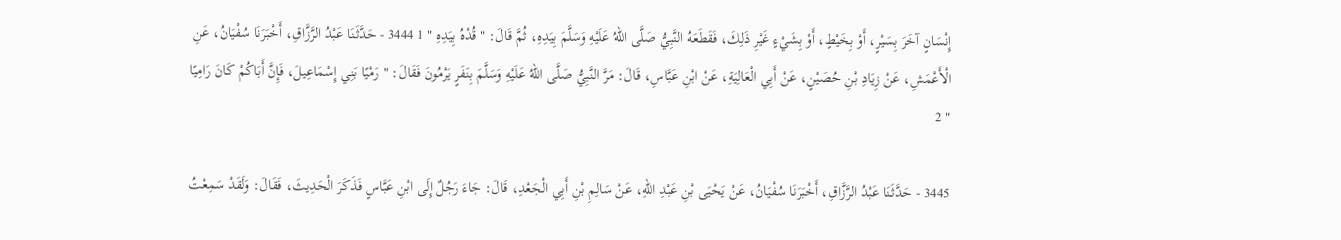إِنْسَانٍ آخَرَ بِسَيْرٍ، أَوْ بِخَيْطٍ، أَوْ بِشَيْءٍ غَيْرِ ذَلِكَ، فَقَطَعَهُ النَّبِيُّ صَلَّى اللهُ عَلَيْهِ وَسَلَّمَ بِيَدِهِ، ثُمَّ قَالَ: " قُدْهُ بِيَدِهِ " 1 3444 - حَدَّثَنَا عَبْدُ الرَّزَّاقِ، أَخْبَرَنَا سُفْيَانُ، عَنِ الْأَعْمَشِ، عَنْ زِيَادِ بْنِ حُصَيْنٍ، عَنْ أَبِي الْعَالِيَةِ، عَنْ ابْنِ عَبَّاسِ، قَالَ: مَرَّ النَّبِيُّ صَلَّى اللهُ عَلَيْهِ وَسَلَّمَ بِنَفَرٍ يَرْمُونَ فَقَالَ: " رَمْيًا بَنِي إِسْمَاعِيلَ، فَإِنَّ أَبَاكُمْ كَانَ رَامِيًا " 2

3445 - حَدَّثَنَا عَبْدُ الرَّزَّاقِ، أَخْبَرَنَا سُفْيَانُ، عَنْ يَحْيَى بْنِ عَبْدِ اللهِ، عَنْ سَالِمِ بْنِ أَبِي الْجَعْدِ، قَالَ: جَاءَ رَجُلٌ إِلَى ابْنِ عَبَّاسٍ فَذَكَرَ الْحَدِيثَ، فَقَالَ: وَلَقَدْ سَمِعْتُ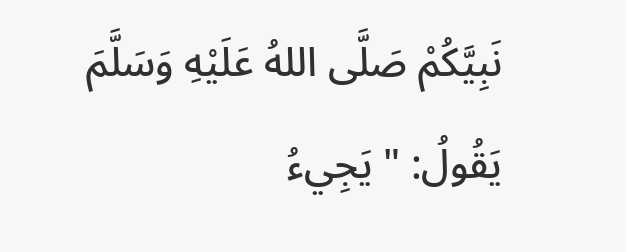نَبِيَّكُمْ صَلَّى اللهُ عَلَيْهِ وَسَلَّمَ يَقُولُ: " يَجِيءُ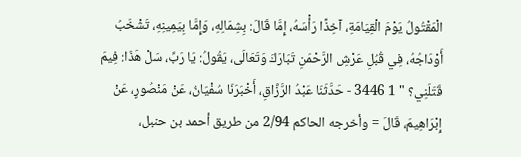الْمَقْتُولُ يَوْمَ الْقِيَامَةِ، آخِذًا رَأْسَهُ، إِمَّا قَالَ: بِشِمَالِهِ، وَإِمَّا بِيَمِينِهِ، تَشْخَبُ أَوْدَاجُهُ، فِي قُبُلِ عَرْشِ الرَّحْمَنِ تَبَارَكَ وَتَعَالَى، يَقُولُ: يَا رَبِّ، سَلْ هَذَا: فِيمَ قَتَلَنِي؟ " 1 3446 - حَدَّثَنَا عَبْدُ الرَّزَّاقِ، أَخْبَرَنَا سُفْيَانُ، عَنْ مَنْصُورٍ، عَنْ إِبْرَاهِيمَ، قَالَ = وأخرجه الحاكم 2/94 من طريق أحمد بن حنبل،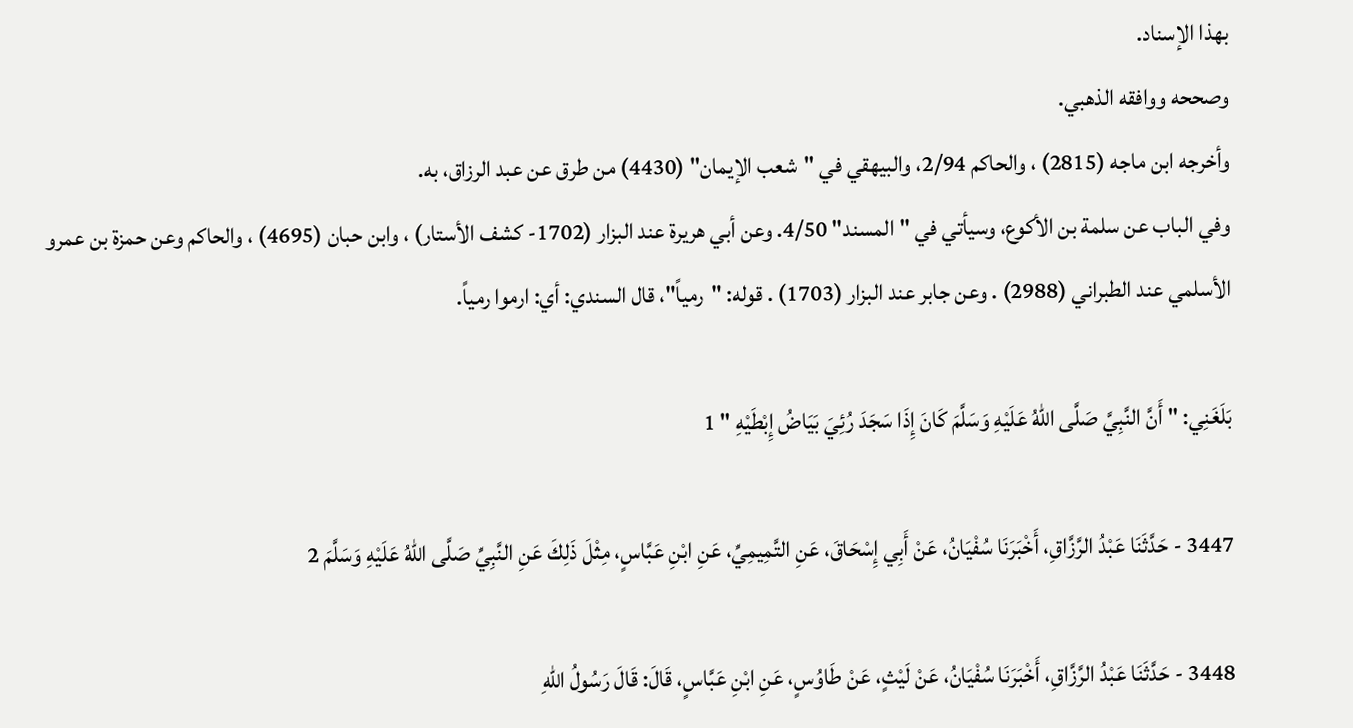بهذا الإسناد.
وصححه ووافقه الذهبي.
وأخرجه ابن ماجه (2815) ، والحاكم 2/94، والبيهقي في "شعب الإيمان" (4430) من طرق عن عبد الرزاق، به.
وفي الباب عن سلمة بن الأكوع، وسيأتي في "المسند" 4/50. وعن أبي هريرة عند البزار (1702- كشف الأستار) ، وابن حبان (4695) ، والحاكم وعن حمزة بن عمرو الأسلمي عند الطبراني (2988) . وعن جابر عند البزار (1703) . قوله: "رمياً"، قال السندي: أي: ارموا رمياً.

بَلَغَنِي: " أَنَّ النَّبِيَّ صَلَّى اللهُ عَلَيْهِ وَسَلَّمَ كَانَ إِذَا سَجَدَ رُئِيَ بَيَاضُ إِبْطَيْهِ " 1

3447 - حَدَّثَنَا عَبْدُ الرَّزَّاقِ، أَخْبَرَنَا سُفْيَانُ، عَنْ أَبِي إِسْحَاقَ، عَنِ التَّمِيمِيِّ، عَنِ ابْنِ عَبَّاسٍ، مِثْلَ ذَلِكَ عَنِ النَّبِيِّ صَلَّى اللهُ عَلَيْهِ وَسَلَّمَ 2

3448 - حَدَّثَنَا عَبْدُ الرَّزَّاقِ، أَخْبَرَنَا سُفْيَانُ، عَنْ لَيْثٍ، عَنْ طَاوُسٍ، عَنِ ابْنِ عَبَّاسٍ، قَالَ: قَالَ رَسُولُ اللهِ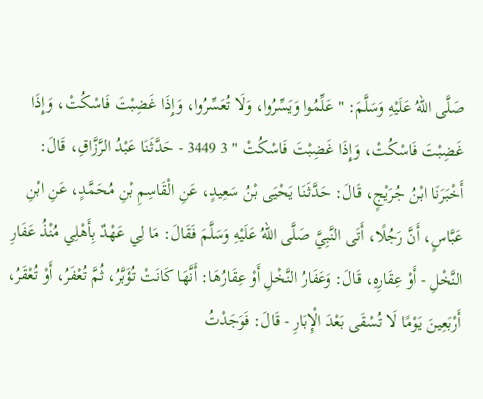صَلَّى اللهُ عَلَيْهِ وَسَلَّمَ: " عَلِّمُوا وَيَسِّرُوا، وَلَا تُعَسِّرُوا، وَإِذَا غَضِبْتَ فَاسْكُتْ، وَإِذَا غَضِبْتَ فَاسْكُتْ، وَإِذَا غَضِبْتَ فَاسْكُتْ " 3 3449 - حَدَّثَنَا عَبْدُ الرَّزَّاقِ، قَالَ: أَخْبَرَنَا ابْنُ جُرَيْجٍ، قَالَ: حَدَّثَنَا يَحْيَى بْنُ سَعِيدٍ، عَنِ الْقَاسِمِ بْنِ مُحَمَّدٍ، عَنِ ابْنِ عَبَّاسٍ، أَنَّ رَجُلًا، أَتَى النَّبِيَّ صَلَّى اللهُ عَلَيْهِ وَسَلَّمَ فَقَالَ: مَا لِي عَهْدٌ بِأَهْلِي مُنْذُ عَفَارِ النَّخْلِ - أَوْ عِقَارِهِ، قَالَ: وَعَفَارُ النَّخْلِ أَوْ عِقَارُهَا: أَنَّهَا كَانَتْ تُؤَبَّرُ، ثُمَّ تُعْفَرُ، أَوْ تُعْقَرُ، أَرْبَعِينَ يَوْمًا لَا تُسْقَى بَعْدَ الْإِبَارِ - قَالَ: فَوَجَدْتُ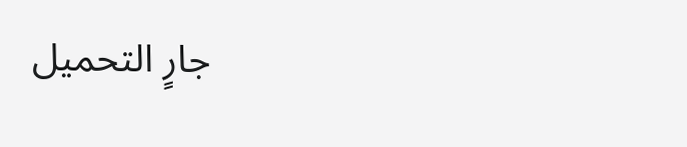جارٍ التحميل